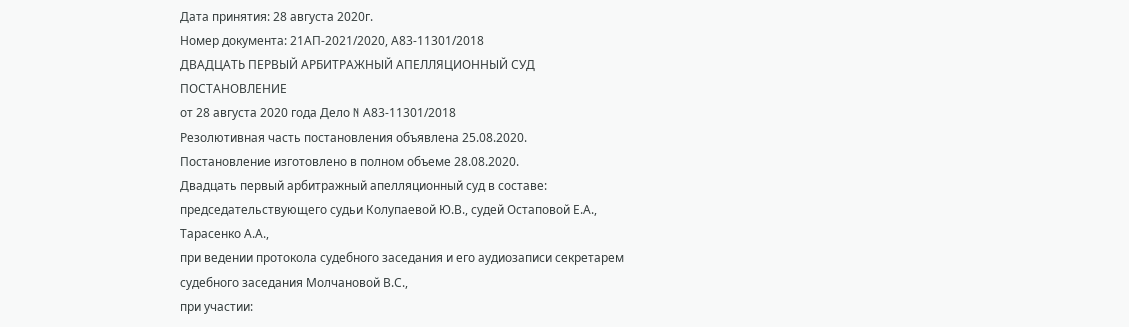Дата принятия: 28 августа 2020г.
Номер документа: 21АП-2021/2020, А83-11301/2018
ДВАДЦАТЬ ПЕРВЫЙ АРБИТРАЖНЫЙ АПЕЛЛЯЦИОННЫЙ СУД
ПОСТАНОВЛЕНИЕ
от 28 августа 2020 года Дело N А83-11301/2018
Резолютивная часть постановления объявлена 25.08.2020.
Постановление изготовлено в полном объеме 28.08.2020.
Двадцать первый арбитражный апелляционный суд в составе: председательствующего судьи Колупаевой Ю.В., судей Остаповой Е.А., Тарасенко А.А.,
при ведении протокола судебного заседания и его аудиозаписи секретарем судебного заседания Молчановой В.С.,
при участии: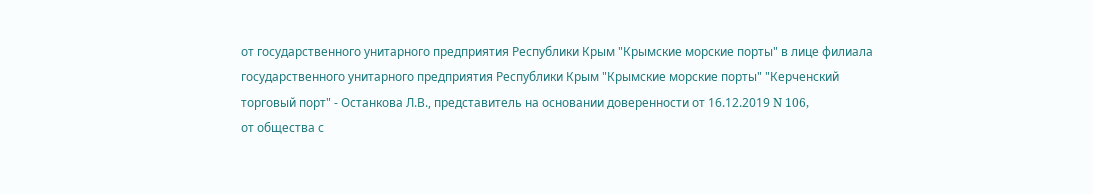от государственного унитарного предприятия Республики Крым "Крымские морские порты" в лице филиала государственного унитарного предприятия Республики Крым "Крымские морские порты" "Керченский торговый порт" - Останкова Л.В., представитель на основании доверенности от 16.12.2019 N 106,
от общества с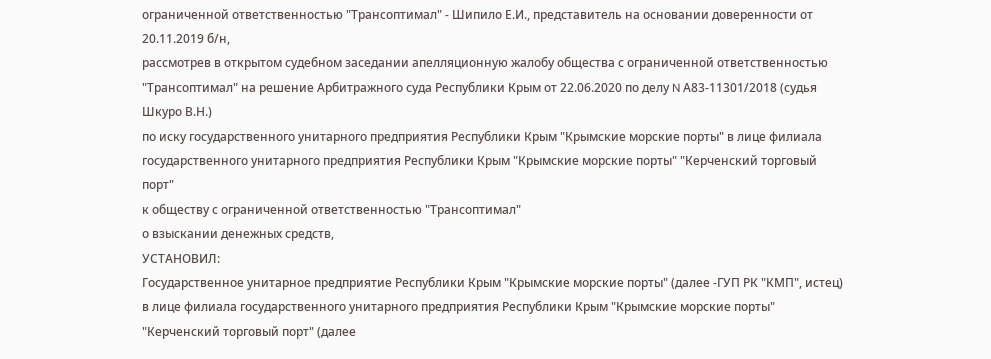ограниченной ответственностью "Трансоптимал" - Шипило Е.И., представитель на основании доверенности от 20.11.2019 б/н,
рассмотрев в открытом судебном заседании апелляционную жалобу общества с ограниченной ответственностью "Трансоптимал" на решение Арбитражного суда Республики Крым от 22.06.2020 по делу N А83-11301/2018 (судья Шкуро В.Н.)
по иску государственного унитарного предприятия Республики Крым "Крымские морские порты" в лице филиала государственного унитарного предприятия Республики Крым "Крымские морские порты" "Керченский торговый порт"
к обществу с ограниченной ответственностью "Трансоптимал"
о взыскании денежных средств,
УСТАНОВИЛ:
Государственное унитарное предприятие Республики Крым "Крымские морские порты" (далее -ГУП РК "КМП", истец) в лице филиала государственного унитарного предприятия Республики Крым "Крымские морские порты" "Керченский торговый порт" (далее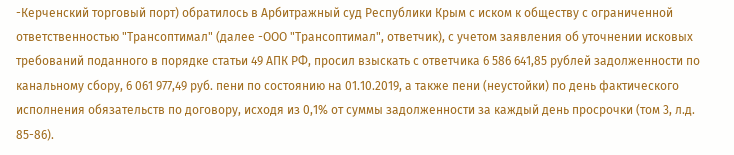-Керченский торговый порт) обратилось в Арбитражный суд Республики Крым с иском к обществу с ограниченной ответственностью "Трансоптимал" (далее -ООО "Трансоптимал", ответчик), с учетом заявления об уточнении исковых требований поданного в порядке статьи 49 АПК РФ, просил взыскать с ответчика 6 586 641,85 рублей задолженности по канальному сбору, 6 061 977,49 руб. пени по состоянию на 01.10.2019, а также пени (неустойки) по день фактического исполнения обязательств по договору, исходя из 0,1% от суммы задолженности за каждый день просрочки (том 3, л.д. 85-86).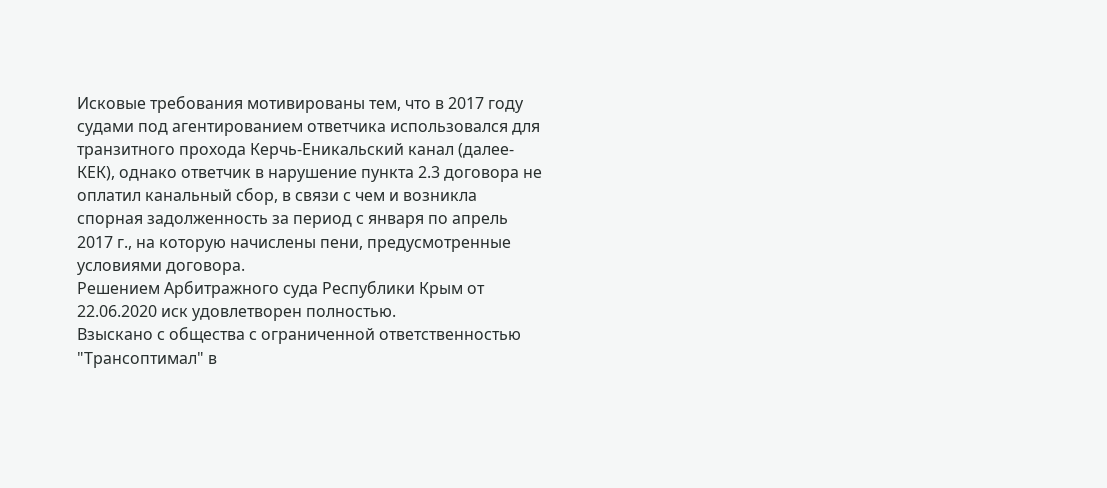Исковые требования мотивированы тем, что в 2017 году судами под агентированием ответчика использовался для транзитного прохода Керчь-Еникальский канал (далее-КЕК), однако ответчик в нарушение пункта 2.3 договора не оплатил канальный сбор, в связи с чем и возникла спорная задолженность за период с января по апрель 2017 г., на которую начислены пени, предусмотренные условиями договора.
Решением Арбитражного суда Республики Крым от 22.06.2020 иск удовлетворен полностью.
Взыскано с общества с ограниченной ответственностью "Трансоптимал" в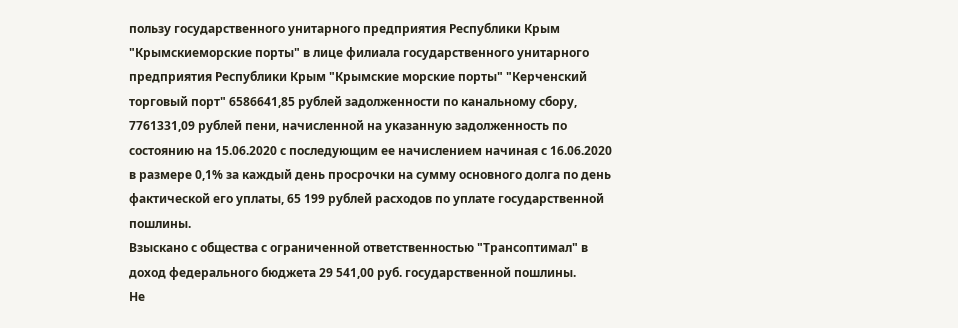пользу государственного унитарного предприятия Республики Крым "Крымскиеморские порты" в лице филиала государственного унитарного предприятия Республики Крым "Крымские морские порты" "Керченский торговый порт" 6586641,85 рублей задолженности по канальному сбору, 7761331,09 рублей пени, начисленной на указанную задолженность по состоянию на 15.06.2020 с последующим ее начислением начиная с 16.06.2020 в размере 0,1% за каждый день просрочки на сумму основного долга по день фактической его уплаты, 65 199 рублей расходов по уплате государственной пошлины.
Взыскано с общества с ограниченной ответственностью "Трансоптимал" в доход федерального бюджета 29 541,00 руб. государственной пошлины.
Не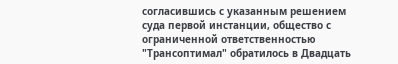согласившись с указанным решением суда первой инстанции, общество с ограниченной ответственностью "Трансоптимал" обратилось в Двадцать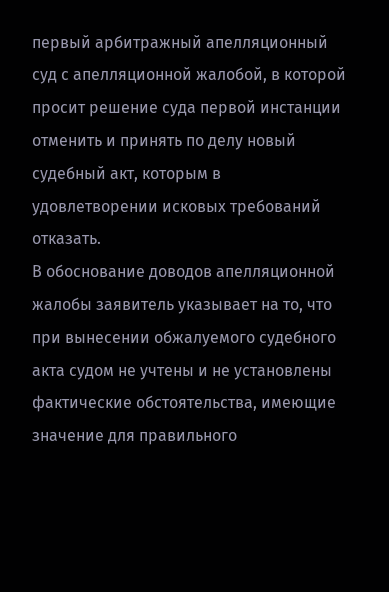первый арбитражный апелляционный суд с апелляционной жалобой, в которой просит решение суда первой инстанции отменить и принять по делу новый судебный акт, которым в удовлетворении исковых требований отказать.
В обоснование доводов апелляционной жалобы заявитель указывает на то, что при вынесении обжалуемого судебного акта судом не учтены и не установлены фактические обстоятельства, имеющие значение для правильного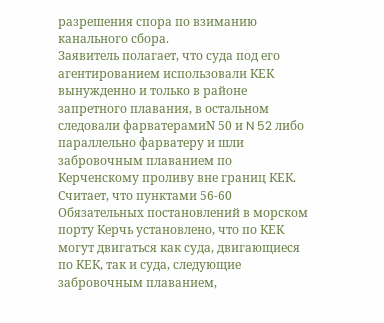разрешения спора по взиманию канального сбора.
Заявитель полагает, что суда под его агентированием использовали КЕК вынужденно и только в районе запретного плавания, в остальном следовали фарватерамиN 50 и N 52 либо параллельно фарватеру и шли забровочным плаванием по Керченскому проливу вне границ КЕК. Считает, что пунктами 56-60 Обязательных постановлений в морском порту Керчь установлено, что по КЕК могут двигаться как суда, двигающиеся по КЕК, так и суда, следующие забровочным плаванием,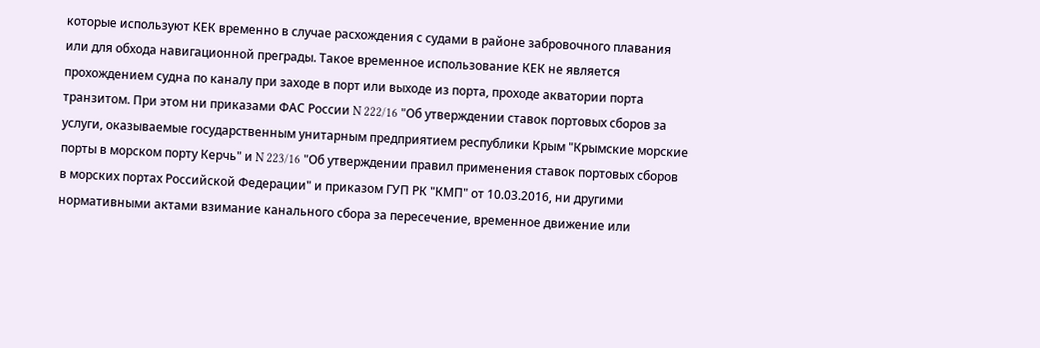которые используют КЕК временно в случае расхождения с судами в районе забровочного плавания или для обхода навигационной преграды. Такое временное использование КЕК не является прохождением судна по каналу при заходе в порт или выходе из порта, проходе акватории порта транзитом. При этом ни приказами ФАС России N 222/16 "Об утверждении ставок портовых сборов за услуги, оказываемые государственным унитарным предприятием республики Крым "Крымские морские порты в морском порту Керчь" и N 223/16 "Об утверждении правил применения ставок портовых сборов в морских портах Российской Федерации" и приказом ГУП РК "КМП" от 10.03.2016, ни другими нормативными актами взимание канального сбора за пересечение, временное движение или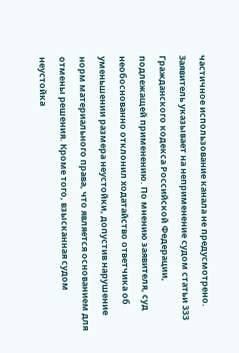частичное использование канала не предусмотрено.
Заявитель указывает на неприменение судом статьи 333 Гражданского кодекса Российской Федерации, подлежащей применению. По мнению заявителя, суд необоснованно отклонил ходатайство ответчика об уменьшении размера неустойки, допустив нарушение норм материального права, что является основанием для отмены решения. Кроме того, взысканная судом неустойка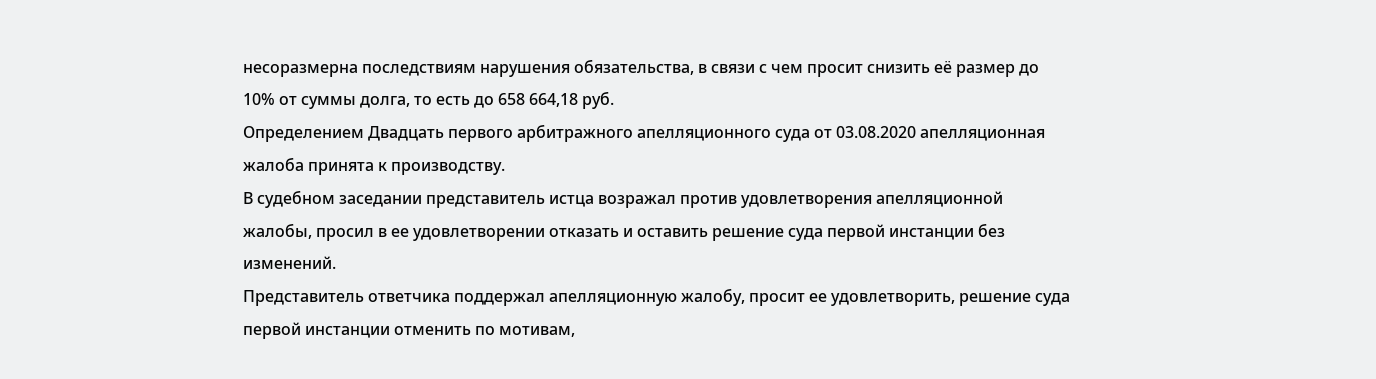несоразмерна последствиям нарушения обязательства, в связи с чем просит снизить её размер до 10% от суммы долга, то есть до 658 664,18 руб.
Определением Двадцать первого арбитражного апелляционного суда от 03.08.2020 апелляционная жалоба принята к производству.
В судебном заседании представитель истца возражал против удовлетворения апелляционной жалобы, просил в ее удовлетворении отказать и оставить решение суда первой инстанции без изменений.
Представитель ответчика поддержал апелляционную жалобу, просит ее удовлетворить, решение суда первой инстанции отменить по мотивам,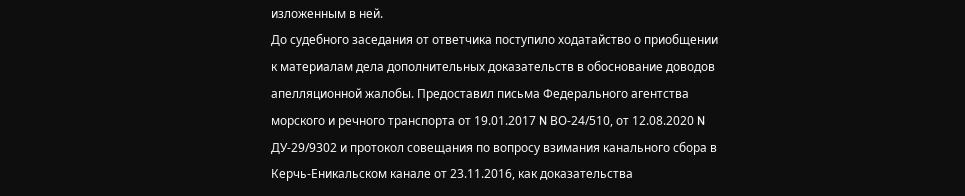изложенным в ней.
До судебного заседания от ответчика поступило ходатайство о приобщении к материалам дела дополнительных доказательств в обоснование доводов апелляционной жалобы. Предоставил письма Федерального агентства морского и речного транспорта от 19.01.2017 N ВО-24/510, от 12.08.2020 N ДУ-29/9302 и протокол совещания по вопросу взимания канального сбора в Керчь-Еникальском канале от 23.11.2016, как доказательства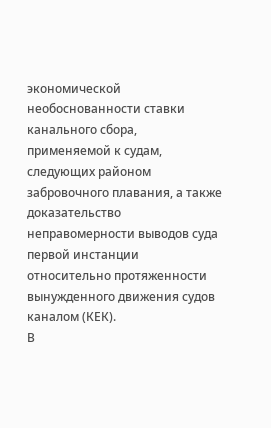экономической необоснованности ставки канального сбора, применяемой к судам, следующих районом забровочного плавания, а также доказательство неправомерности выводов суда первой инстанции относительно протяженности вынужденного движения судов каналом (КЕК).
В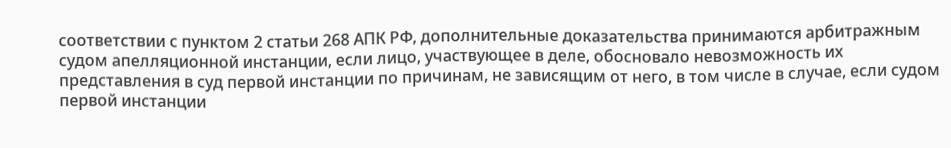соответствии с пунктом 2 статьи 268 АПК РФ, дополнительные доказательства принимаются арбитражным судом апелляционной инстанции, если лицо, участвующее в деле, обосновало невозможность их представления в суд первой инстанции по причинам, не зависящим от него, в том числе в случае, если судом первой инстанции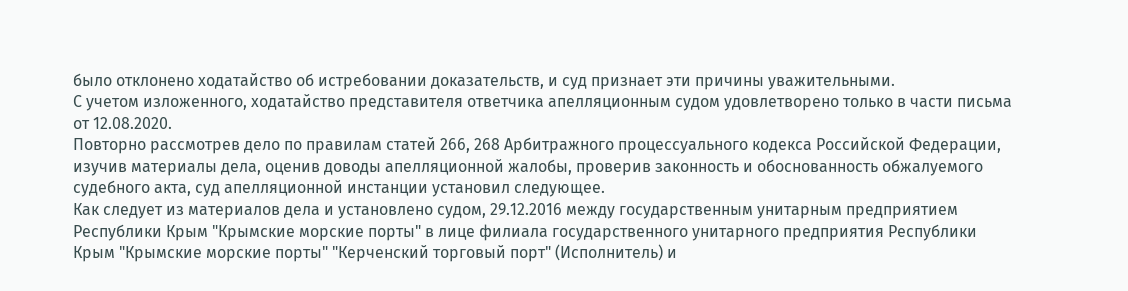было отклонено ходатайство об истребовании доказательств, и суд признает эти причины уважительными.
С учетом изложенного, ходатайство представителя ответчика апелляционным судом удовлетворено только в части письма от 12.08.2020.
Повторно рассмотрев дело по правилам статей 266, 268 Арбитражного процессуального кодекса Российской Федерации, изучив материалы дела, оценив доводы апелляционной жалобы, проверив законность и обоснованность обжалуемого судебного акта, суд апелляционной инстанции установил следующее.
Как следует из материалов дела и установлено судом, 29.12.2016 между государственным унитарным предприятием Республики Крым "Крымские морские порты" в лице филиала государственного унитарного предприятия Республики Крым "Крымские морские порты" "Керченский торговый порт" (Исполнитель) и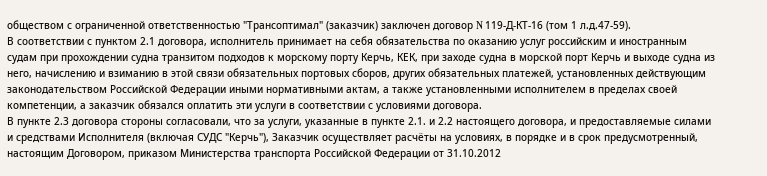обществом с ограниченной ответственностью "Трансоптимал" (заказчик) заключен договор N 119-Д-КТ-16 (том 1 л.д.47-59).
В соответствии с пунктом 2.1 договора, исполнитель принимает на себя обязательства по оказанию услуг российским и иностранным судам при прохождении судна транзитом подходов к морскому порту Керчь, КЕК, при заходе судна в морской порт Керчь и выходе судна из него, начислению и взиманию в этой связи обязательных портовых сборов, других обязательных платежей, установленных действующим законодательством Российской Федерации иными нормативными актам, а также установленными исполнителем в пределах своей компетенции, а заказчик обязался оплатить эти услуги в соответствии с условиями договора.
В пункте 2.3 договора стороны согласовали, что за услуги, указанные в пункте 2.1. и 2.2 настоящего договора, и предоставляемые силами и средствами Исполнителя (включая СУДС "Керчь"), Заказчик осуществляет расчёты на условиях, в порядке и в срок предусмотренный, настоящим Договором, приказом Министерства транспорта Российской Федерации от 31.10.2012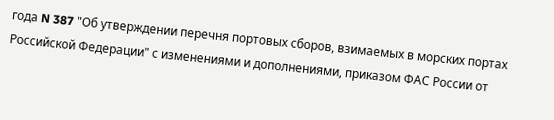года N 387 "Об утверждении перечня портовых сборов, взимаемых в морских портах Российской Федерации" с изменениями и дополнениями, приказом ФАС России от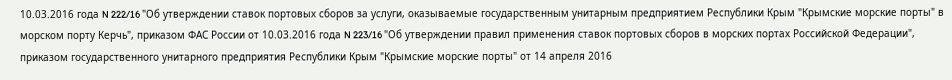10.03.2016 года N 222/16 "Об утверждении ставок портовых сборов за услуги, оказываемые государственным унитарным предприятием Республики Крым "Крымские морские порты" в морском порту Керчь", приказом ФАС России от 10.03.2016 года N 223/16 "Об утверждении правил применения ставок портовых сборов в морских портах Российской Федерации", приказом государственного унитарного предприятия Республики Крым "Крымские морские порты" от 14 апреля 2016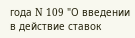года N 109 "О введении в действие ставок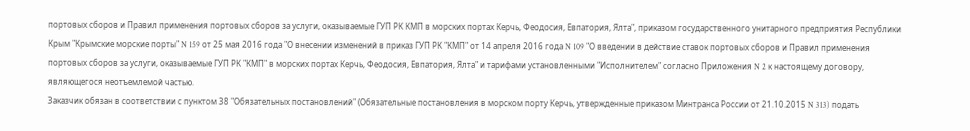портовых сборов и Правил применения портовых сборов за услуги, оказываемые ГУП РК КМП в морских портах Керчь, Феодосия, Евпатория, Ялта", приказом государственного унитарного предприятия Республики Крым "Крымские морские порты" N 159 от 25 мая 2016 года "О внесении изменений в приказ ГУП РК "КМП" от 14 апреля 2016 года N 109 "О введении в действие ставок портовых сборов и Правил применения портовых сборов за услуги, оказываемые ГУП РК "КМП" в морских портах Керчь, Феодосия, Евпатория, Ялта" и тарифами установленными "Исполнителем" согласно Приложения N 2 к настоящему договору, являющегося неотъемлемой частью.
Заказчик обязан в соответствии с пунктом 38 "Обязательных постановлений" (Обязательные постановления в морском порту Керчь, утвержденные приказом Минтранса России от 21.10.2015 N 313) подать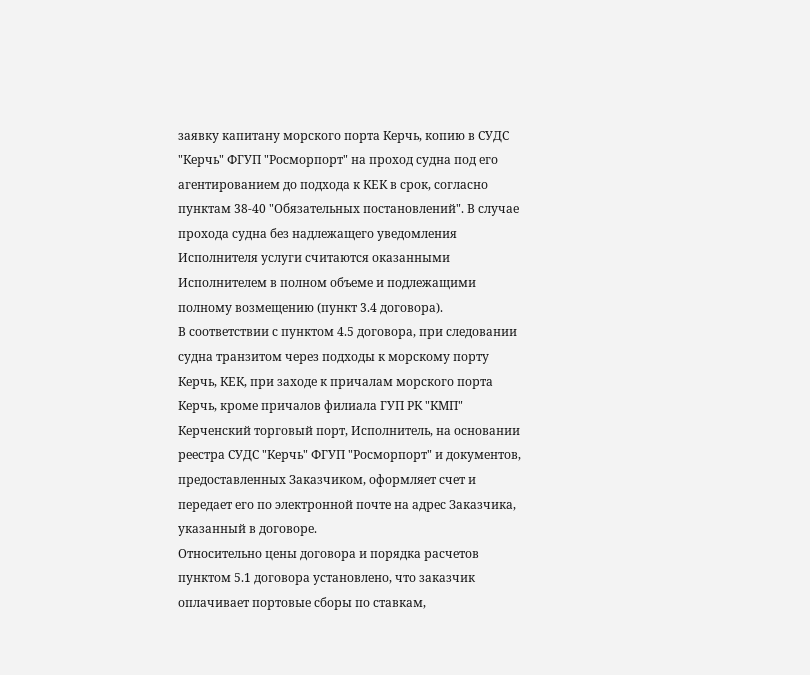заявку капитану морского порта Керчь, копию в СУДС "Керчь" ФГУП "Росморпорт" на проход судна под его агентированием до подхода к КЕК в срок, согласно пунктам 38-40 "Обязательных постановлений". В случае прохода судна без надлежащего уведомления Исполнителя услуги считаются оказанными Исполнителем в полном объеме и подлежащими полному возмещению (пункт 3.4 договора).
В соответствии с пунктом 4.5 договора, при следовании судна транзитом через подходы к морскому порту Керчь, КЕК, при заходе к причалам морского порта Керчь, кроме причалов филиала ГУП РК "КМП" Керченский торговый порт, Исполнитель, на основании реестра СУДС "Керчь" ФГУП "Росморпорт" и документов, предоставленных Заказчиком, оформляет счет и передает его по электронной почте на адрес Заказчика, указанный в договоре.
Относительно цены договора и порядка расчетов пунктом 5.1 договора установлено, что заказчик оплачивает портовые сборы по ставкам,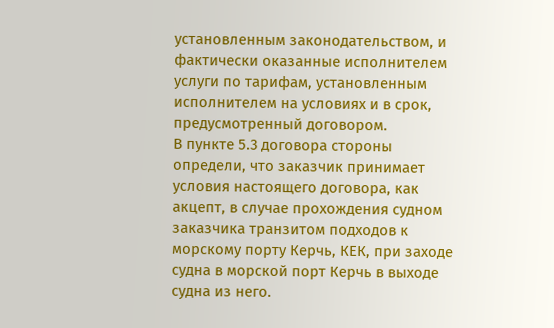установленным законодательством, и фактически оказанные исполнителем услуги по тарифам, установленным исполнителем на условиях и в срок, предусмотренный договором.
В пункте 5.3 договора стороны определи, что заказчик принимает условия настоящего договора, как акцепт, в случае прохождения судном заказчика транзитом подходов к морскому порту Керчь, КЕК, при заходе судна в морской порт Керчь в выходе судна из него.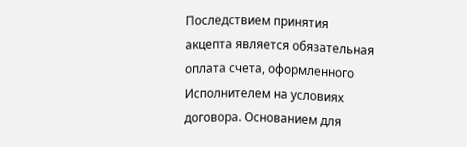Последствием принятия акцепта является обязательная оплата счета, оформленного Исполнителем на условиях договора. Основанием для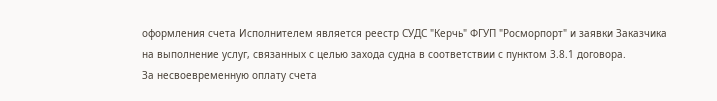оформления счета Исполнителем является реестр СУДС "Керчь" ФГУП "Росморпорт" и заявки Заказчика на выполнение услуг, связанных с целью захода судна в соответствии с пунктом 3.8.1 договора.
За несвоевременную оплату счета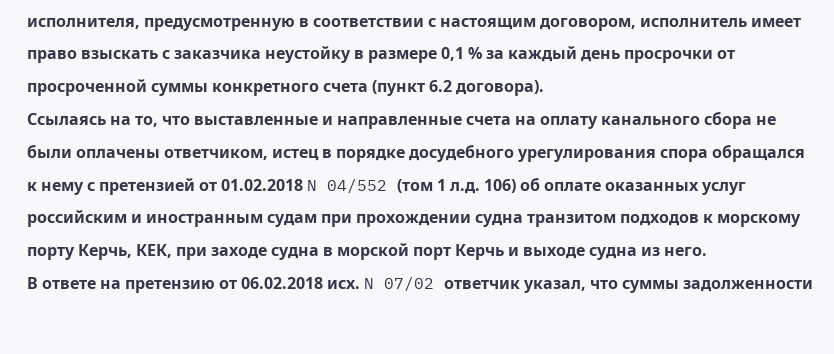исполнителя, предусмотренную в соответствии с настоящим договором, исполнитель имеет право взыскать с заказчика неустойку в размере 0,1 % за каждый день просрочки от просроченной суммы конкретного счета (пункт 6.2 договора).
Ссылаясь на то, что выставленные и направленные счета на оплату канального сбора не были оплачены ответчиком, истец в порядке досудебного урегулирования спора обращался к нему с претензией от 01.02.2018 N 04/552 (том 1 л.д. 106) об оплате оказанных услуг российским и иностранным судам при прохождении судна транзитом подходов к морскому порту Керчь, КЕК, при заходе судна в морской порт Керчь и выходе судна из него.
В ответе на претензию от 06.02.2018 исх. N 07/02 ответчик указал, что суммы задолженности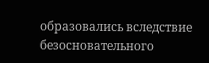образовались вследствие безосновательного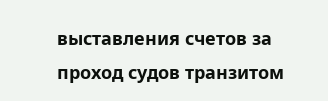выставления счетов за проход судов транзитом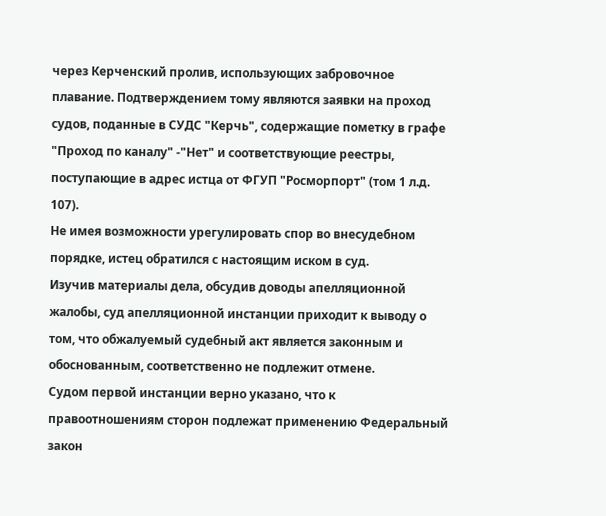через Керченский пролив, использующих забровочное плавание. Подтверждением тому являются заявки на проход судов, поданные в СУДС "Керчь", содержащие пометку в графе "Проход по каналу" -"Нет" и соответствующие реестры, поступающие в адрес истца от ФГУП "Росморпорт" (том 1 л.д. 107).
Не имея возможности урегулировать спор во внесудебном порядке, истец обратился с настоящим иском в суд.
Изучив материалы дела, обсудив доводы апелляционной жалобы, суд апелляционной инстанции приходит к выводу о том, что обжалуемый судебный акт является законным и обоснованным, соответственно не подлежит отмене.
Судом первой инстанции верно указано, что к правоотношениям сторон подлежат применению Федеральный закон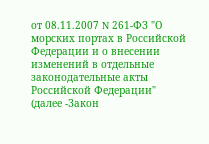от 08.11.2007 N 261-ФЗ "О морских портах в Российской Федерации и о внесении изменений в отдельные законодательные акты Российской Федерации" (далее -Закон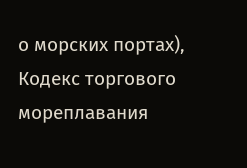о морских портах), Кодекс торгового мореплавания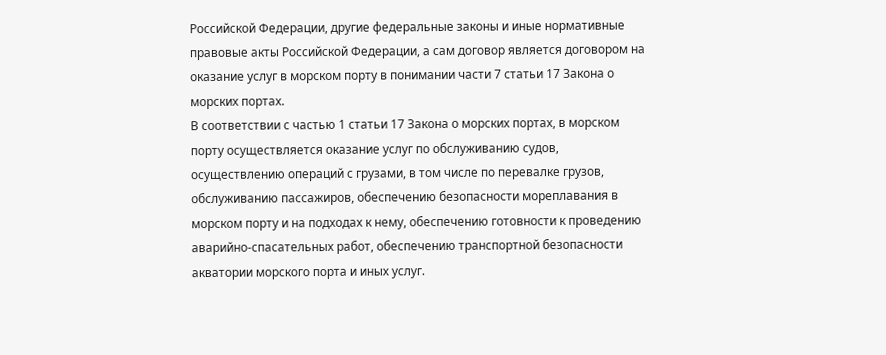Российской Федерации, другие федеральные законы и иные нормативные правовые акты Российской Федерации, а сам договор является договором на оказание услуг в морском порту в понимании части 7 статьи 17 Закона о морских портах.
В соответствии с частью 1 статьи 17 Закона о морских портах, в морском порту осуществляется оказание услуг по обслуживанию судов, осуществлению операций с грузами, в том числе по перевалке грузов, обслуживанию пассажиров, обеспечению безопасности мореплавания в морском порту и на подходах к нему, обеспечению готовности к проведению аварийно-спасательных работ, обеспечению транспортной безопасности акватории морского порта и иных услуг.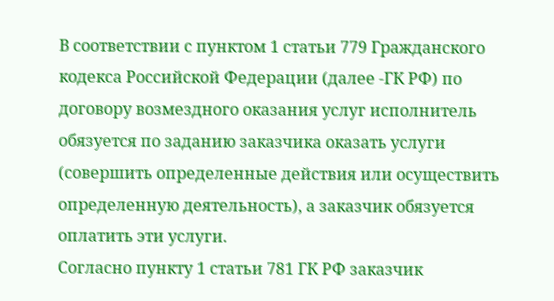В соответствии с пунктом 1 статьи 779 Гражданского кодекса Российской Федерации (далее -ГК РФ) по договору возмездного оказания услуг исполнитель обязуется по заданию заказчика оказать услуги (совершить определенные действия или осуществить определенную деятельность), а заказчик обязуется оплатить эти услуги.
Согласно пункту 1 статьи 781 ГК РФ заказчик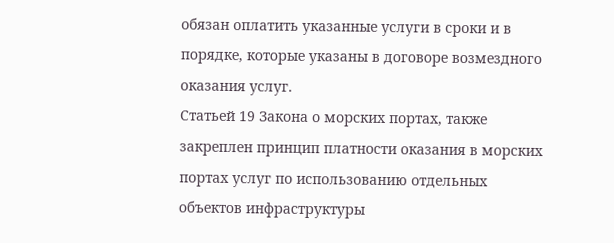обязан оплатить указанные услуги в сроки и в порядке, которые указаны в договоре возмездного оказания услуг.
Статьей 19 Закона о морских портах, также закреплен принцип платности оказания в морских портах услуг по использованию отдельных объектов инфраструктуры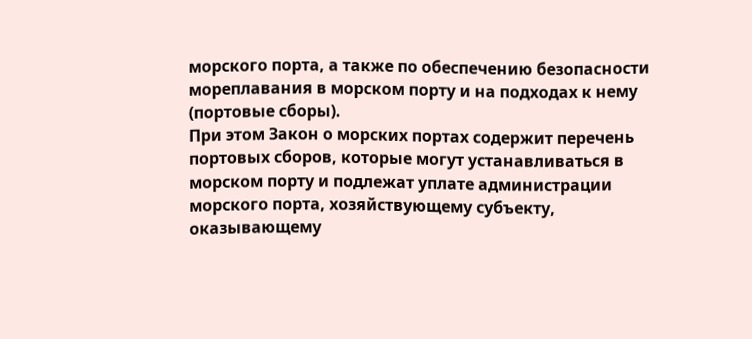морского порта, а также по обеспечению безопасности мореплавания в морском порту и на подходах к нему (портовые сборы).
При этом Закон о морских портах содержит перечень портовых сборов, которые могут устанавливаться в морском порту и подлежат уплате администрации морского порта, хозяйствующему субъекту, оказывающему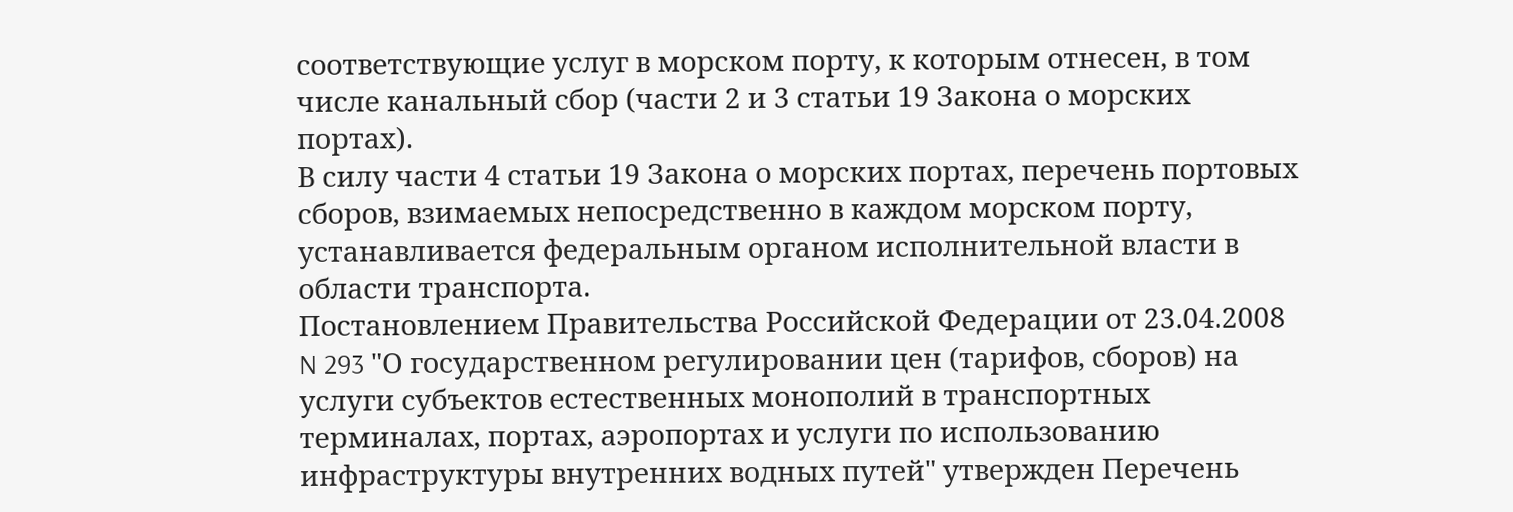соответствующие услуг в морском порту, к которым отнесен, в том числе канальный сбор (части 2 и 3 статьи 19 Закона о морских портах).
В силу части 4 статьи 19 Закона о морских портах, перечень портовых сборов, взимаемых непосредственно в каждом морском порту, устанавливается федеральным органом исполнительной власти в области транспорта.
Постановлением Правительства Российской Федерации от 23.04.2008 N 293 "О государственном регулировании цен (тарифов, сборов) на услуги субъектов естественных монополий в транспортных терминалах, портах, аэропортах и услуги по использованию инфраструктуры внутренних водных путей" утвержден Перечень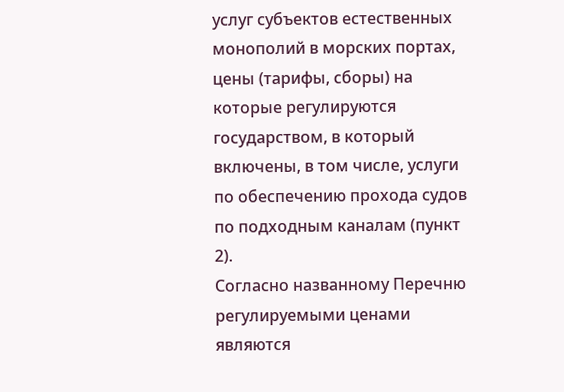услуг субъектов естественных монополий в морских портах, цены (тарифы, сборы) на которые регулируются государством, в который включены, в том числе, услуги по обеспечению прохода судов по подходным каналам (пункт 2).
Согласно названному Перечню регулируемыми ценами являются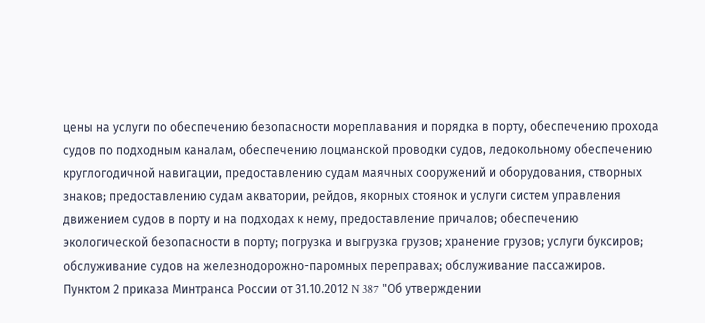цены на услуги по обеспечению безопасности мореплавания и порядка в порту, обеспечению прохода судов по подходным каналам, обеспечению лоцманской проводки судов, ледокольному обеспечению круглогодичной навигации, предоставлению судам маячных сооружений и оборудования, створных знаков; предоставлению судам акватории, рейдов, якорных стоянок и услуги систем управления движением судов в порту и на подходах к нему, предоставление причалов; обеспечению экологической безопасности в порту; погрузка и выгрузка грузов; хранение грузов; услуги буксиров; обслуживание судов на железнодорожно-паромных переправах; обслуживание пассажиров.
Пунктом 2 приказа Минтранса России от 31.10.2012 N 387 "Об утверждении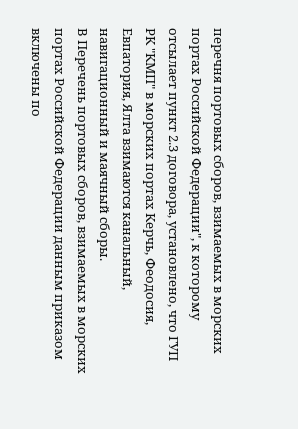перечня портовых сборов, взимаемых в морских портах Российской Федерации", к которому отсылает пункт 2.3 договора, установлено, что ГУП РК "КМП" в морских портах Керчь, Феодосия, Евпатория, Ялта взимаются канальный, навигационный и маячный сборы.
В Перечень портовых сборов, взимаемых в морских портах Российской Федерации данным приказом включены по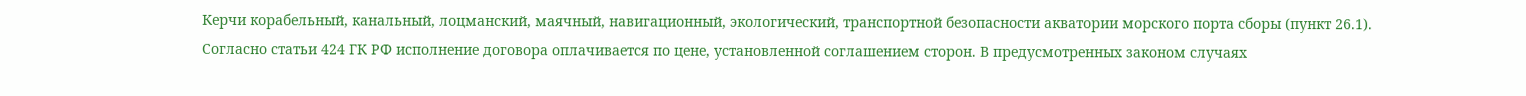Керчи корабельный, канальный, лоцманский, маячный, навигационный, экологический, транспортной безопасности акватории морского порта сборы (пункт 26.1).
Согласно статьи 424 ГК РФ исполнение договора оплачивается по цене, установленной соглашением сторон. В предусмотренных законом случаях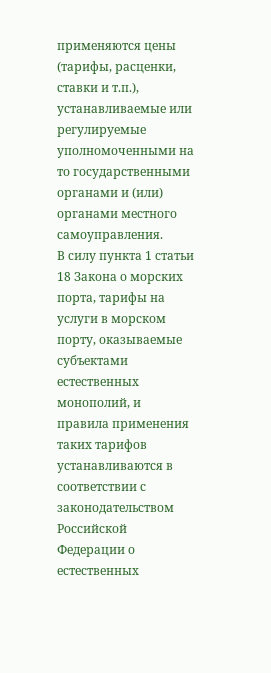применяются цены (тарифы, расценки, ставки и т.п.), устанавливаемые или регулируемые уполномоченными на то государственными органами и (или) органами местного самоуправления.
В силу пункта 1 статьи 18 Закона о морских порта, тарифы на услуги в морском порту, оказываемые субъектами естественных монополий, и правила применения таких тарифов устанавливаются в соответствии с законодательством Российской Федерации о естественных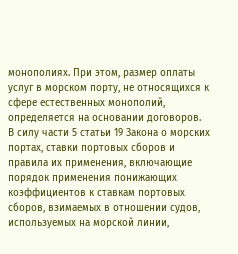монополиях. При этом, размер оплаты услуг в морском порту, не относящихся к сфере естественных монополий, определяется на основании договоров.
В силу части 5 статьи 19 Закона о морских портах, ставки портовых сборов и правила их применения, включающие порядок применения понижающих коэффициентов к ставкам портовых сборов, взимаемых в отношении судов, используемых на морской линии,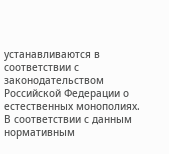устанавливаются в соответствии с законодательством Российской Федерации о естественных монополиях.
В соответствии с данным нормативным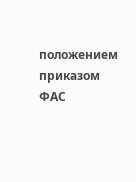положением приказом ФАС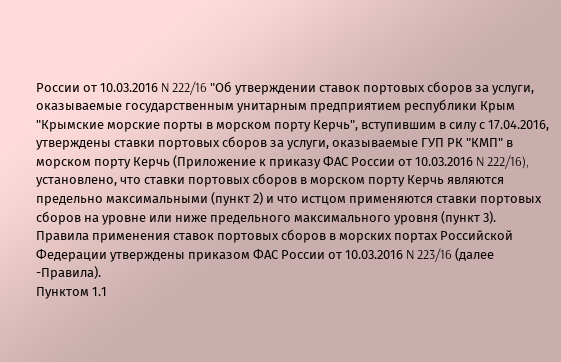России от 10.03.2016 N 222/16 "Об утверждении ставок портовых сборов за услуги, оказываемые государственным унитарным предприятием республики Крым "Крымские морские порты в морском порту Керчь", вступившим в силу с 17.04.2016, утверждены ставки портовых сборов за услуги, оказываемые ГУП РК "КМП" в морском порту Керчь (Приложение к приказу ФАС России от 10.03.2016 N 222/16), установлено, что ставки портовых сборов в морском порту Керчь являются предельно максимальными (пункт 2) и что истцом применяются ставки портовых сборов на уровне или ниже предельного максимального уровня (пункт 3).
Правила применения ставок портовых сборов в морских портах Российской Федерации утверждены приказом ФАС России от 10.03.2016 N 223/16 (далее -Правила).
Пунктом 1.1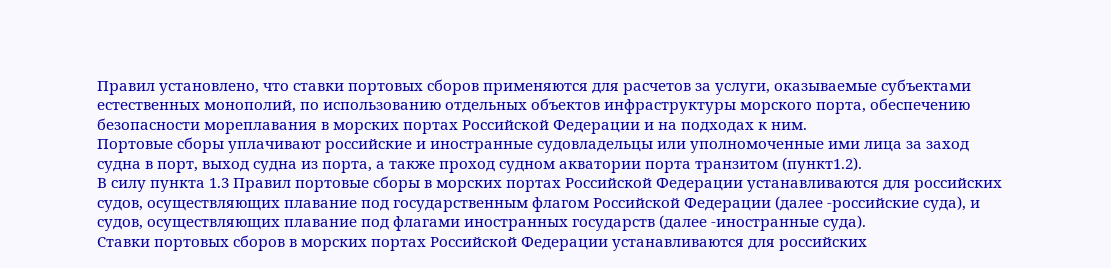Правил установлено, что ставки портовых сборов применяются для расчетов за услуги, оказываемые субъектами естественных монополий, по использованию отдельных объектов инфраструктуры морского порта, обеспечению безопасности мореплавания в морских портах Российской Федерации и на подходах к ним.
Портовые сборы уплачивают российские и иностранные судовладельцы или уполномоченные ими лица за заход судна в порт, выход судна из порта, а также проход судном акватории порта транзитом (пункт1.2).
В силу пункта 1.3 Правил портовые сборы в морских портах Российской Федерации устанавливаются для российских судов, осуществляющих плавание под государственным флагом Российской Федерации (далее -российские суда), и судов, осуществляющих плавание под флагами иностранных государств (далее -иностранные суда).
Ставки портовых сборов в морских портах Российской Федерации устанавливаются для российских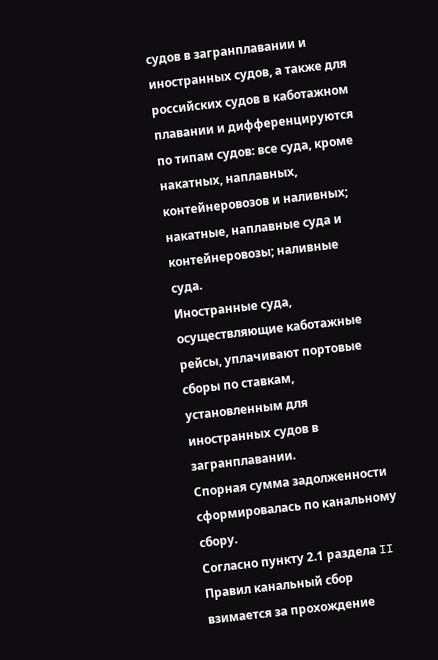судов в загранплавании и иностранных судов, а также для российских судов в каботажном плавании и дифференцируются по типам судов: все суда, кроме накатных, наплавных, контейнеровозов и наливных; накатные, наплавные суда и контейнеровозы; наливные суда.
Иностранные суда, осуществляющие каботажные рейсы, уплачивают портовые сборы по ставкам, установленным для иностранных судов в загранплавании.
Спорная сумма задолженности сформировалась по канальному сбору.
Согласно пункту 2.1 раздела II Правил канальный сбор взимается за прохождение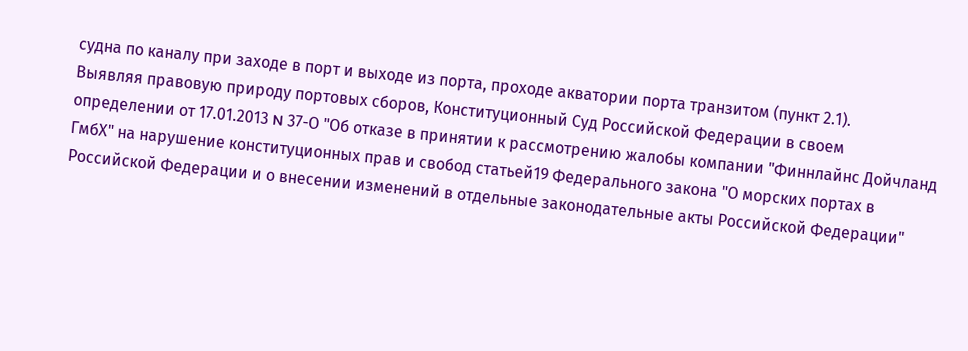судна по каналу при заходе в порт и выходе из порта, проходе акватории порта транзитом (пункт 2.1).
Выявляя правовую природу портовых сборов, Конституционный Суд Российской Федерации в своем определении от 17.01.2013 N 37-О "Об отказе в принятии к рассмотрению жалобы компании "Финнлайнс Дойчланд ГмбХ" на нарушение конституционных прав и свобод статьей19 Федерального закона "О морских портах в Российской Федерации и о внесении изменений в отдельные законодательные акты Российской Федерации"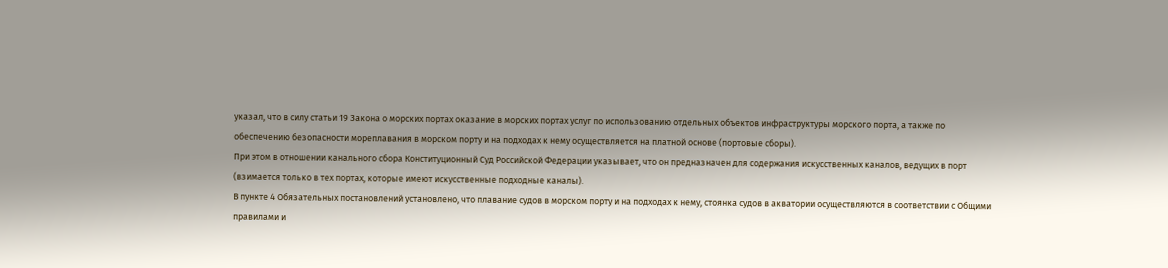указал, что в силу статьи 19 Закона о морских портах оказание в морских портах услуг по использованию отдельных объектов инфраструктуры морского порта, а также по обеспечению безопасности мореплавания в морском порту и на подходах к нему осуществляется на платной основе (портовые сборы).
При этом в отношении канального сбора Конституционный Суд Российской Федерации указывает, что он предназначен для содержания искусственных каналов, ведущих в порт (взимается только в тех портах, которые имеют искусственные подходные каналы).
В пункте 4 Обязательных постановлений установлено, что плавание судов в морском порту и на подходах к нему, стоянка судов в акватории осуществляются в соответствии с Общими правилами и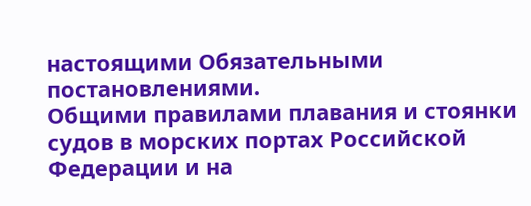настоящими Обязательными постановлениями.
Общими правилами плавания и стоянки судов в морских портах Российской Федерации и на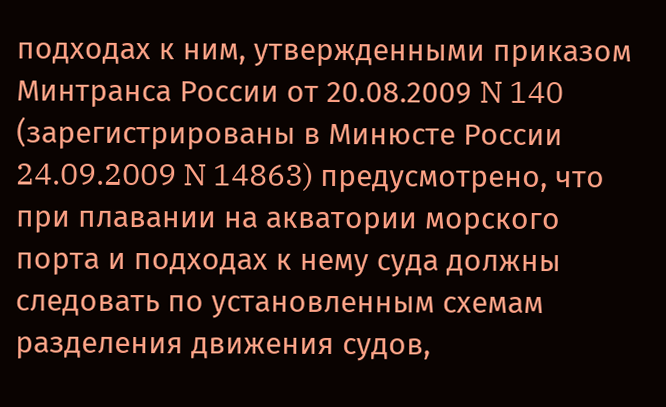подходах к ним, утвержденными приказом Минтранса России от 20.08.2009 N 140 (зарегистрированы в Минюсте России 24.09.2009 N 14863) предусмотрено, что при плавании на акватории морского порта и подходах к нему суда должны следовать по установленным схемам разделения движения судов,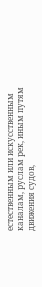естественным или искусственным каналам, руслам рек, иным путям движения судов,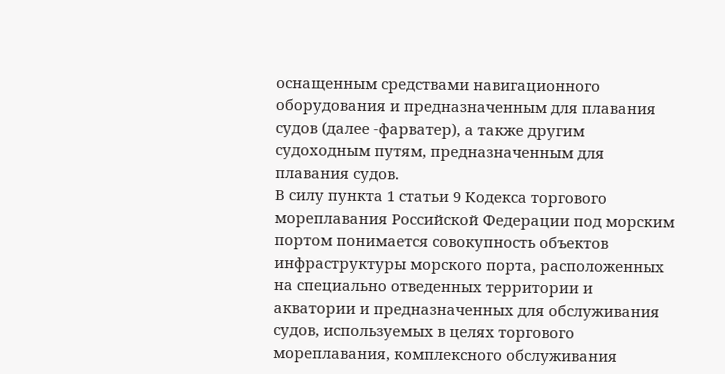оснащенным средствами навигационного оборудования и предназначенным для плавания судов (далее -фарватер), а также другим судоходным путям, предназначенным для плавания судов.
В силу пункта 1 статьи 9 Кодекса торгового мореплавания Российской Федерации под морским портом понимается совокупность объектов инфраструктуры морского порта, расположенных на специально отведенных территории и акватории и предназначенных для обслуживания судов, используемых в целях торгового мореплавания, комплексного обслуживания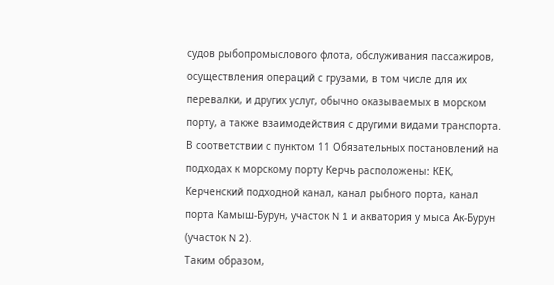судов рыбопромыслового флота, обслуживания пассажиров, осуществления операций с грузами, в том числе для их перевалки, и других услуг, обычно оказываемых в морском порту, а также взаимодействия с другими видами транспорта.
В соответствии с пунктом 11 Обязательных постановлений на подходах к морскому порту Керчь расположены: КЕК, Керченский подходной канал, канал рыбного порта, канал порта Камыш-Бурун, участок N 1 и акватория у мыса Ак-Бурун (участок N 2).
Таким образом,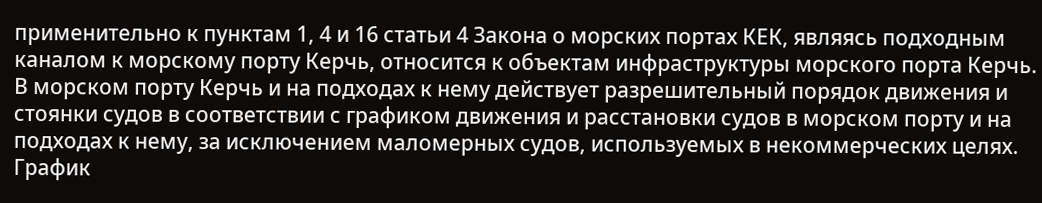применительно к пунктам 1, 4 и 16 статьи 4 Закона о морских портах КЕК, являясь подходным каналом к морскому порту Керчь, относится к объектам инфраструктуры морского порта Керчь.
В морском порту Керчь и на подходах к нему действует разрешительный порядок движения и стоянки судов в соответствии с графиком движения и расстановки судов в морском порту и на подходах к нему, за исключением маломерных судов, используемых в некоммерческих целях. График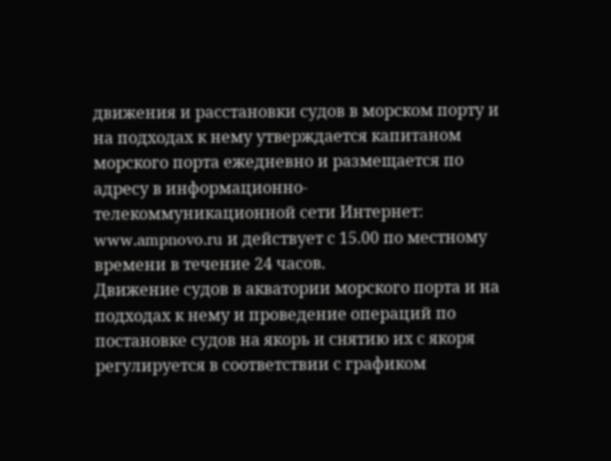движения и расстановки судов в морском порту и на подходах к нему утверждается капитаном морского порта ежедневно и размещается по адресу в информационно-телекоммуникационной сети Интернет: www.ampnovo.ru и действует с 15.00 по местному времени в течение 24 часов.
Движение судов в акватории морского порта и на подходах к нему и проведение операций по постановке судов на якорь и снятию их с якоря регулируется в соответствии с графиком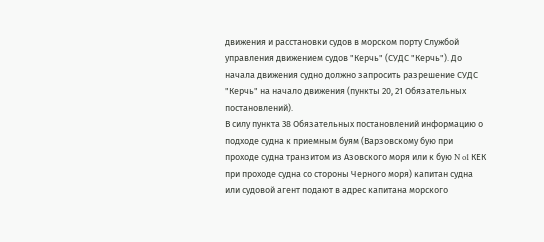движения и расстановки судов в морском порту Службой управления движением судов "Керчь" (СУДС "Керчь"). До начала движения судно должно запросить разрешение СУДС "Керчь" на начало движения (пункты 20, 21 Обязательных постановлений).
В силу пункта 38 Обязательных постановлений информацию о подходе судна к приемным буям (Варзовскому бую при проходе судна транзитом из Азовского моря или к бую N o1 КЕК при проходе судна со стороны Черного моря) капитан судна или судовой агент подают в адрес капитана морского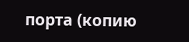порта (копию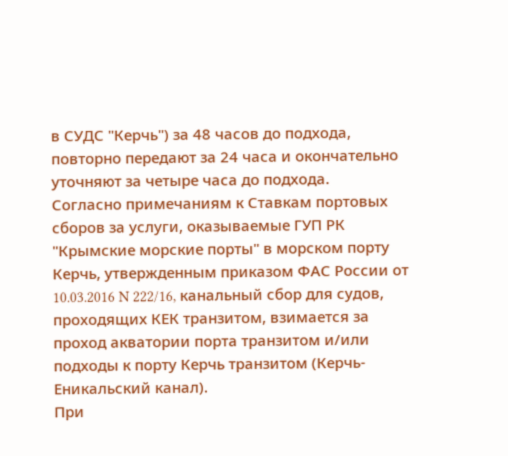в СУДС "Керчь") за 48 часов до подхода, повторно передают за 24 часа и окончательно уточняют за четыре часа до подхода.
Согласно примечаниям к Ставкам портовых сборов за услуги, оказываемые ГУП РК "Крымские морские порты" в морском порту Керчь, утвержденным приказом ФАС России от 10.03.2016 N 222/16, канальный сбор для судов, проходящих КЕК транзитом, взимается за проход акватории порта транзитом и/или подходы к порту Керчь транзитом (Керчь-Еникальский канал).
При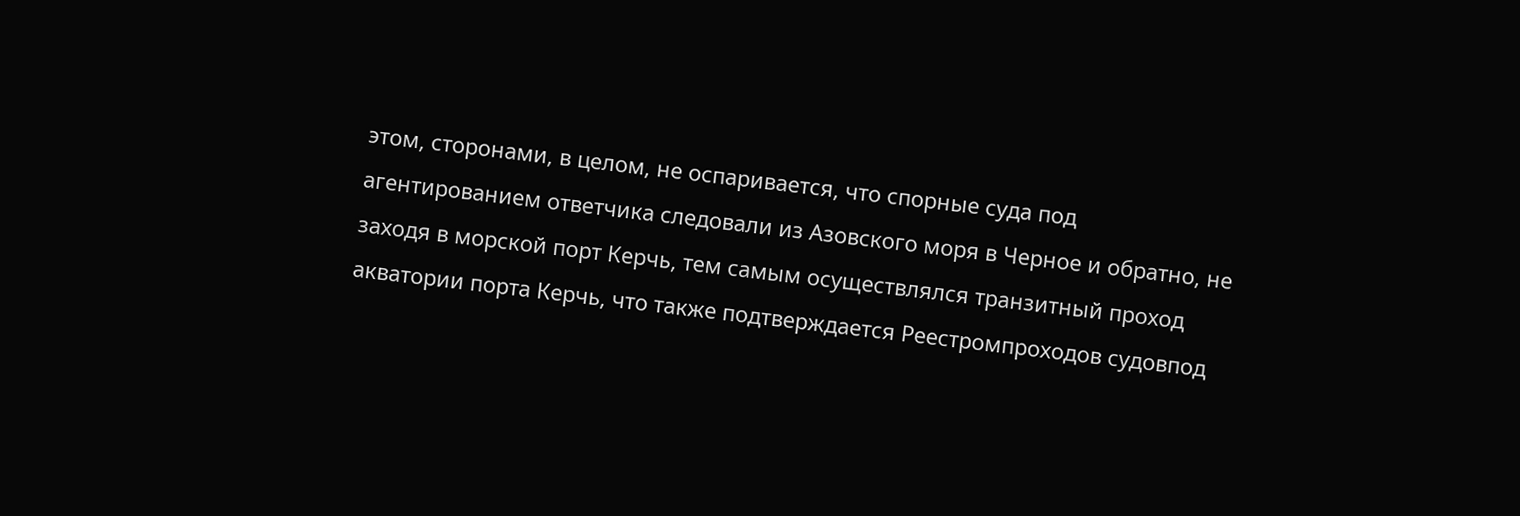этом, сторонами, в целом, не оспаривается, что спорные суда под агентированием ответчика следовали из Азовского моря в Черное и обратно, не заходя в морской порт Керчь, тем самым осуществлялся транзитный проход акватории порта Керчь, что также подтверждается Реестромпроходов судовпод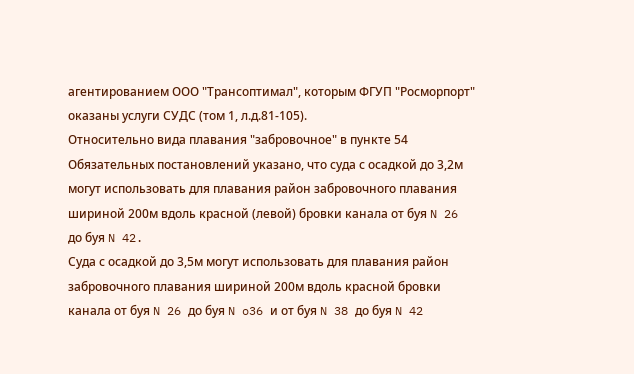агентированием ООО "Трансоптимал", которым ФГУП "Росморпорт" оказаны услуги СУДС (том 1, л.д.81-105).
Относительно вида плавания "забровочное" в пункте 54 Обязательных постановлений указано, что суда с осадкой до 3,2м могут использовать для плавания район забровочного плавания шириной 200м вдоль красной (левой) бровки канала от буя N 26 до буя N 42.
Суда с осадкой до 3,5м могут использовать для плавания район забровочного плавания шириной 200м вдоль красной бровки канала от буя N 26 до буя N o36 и от буя N 38 до буя N 42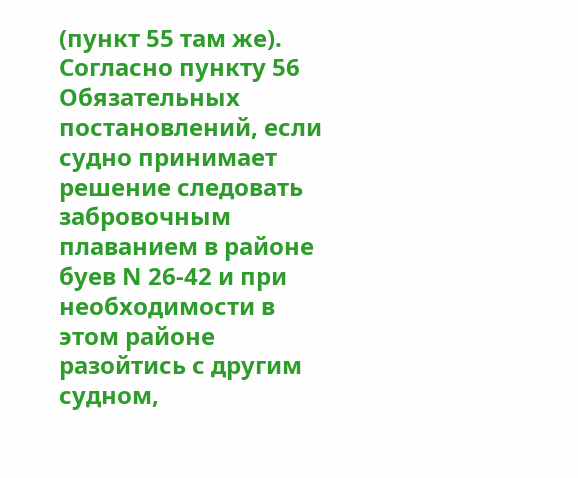(пункт 55 там же).
Согласно пункту 56 Обязательных постановлений, если судно принимает решение следовать забровочным плаванием в районе буев N 26-42 и при необходимости в этом районе разойтись с другим судном,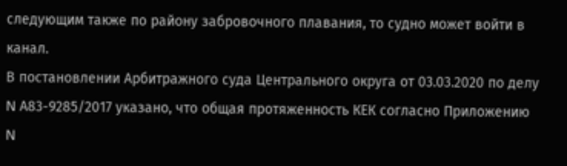следующим также по району забровочного плавания, то судно может войти в канал.
В постановлении Арбитражного суда Центрального округа от 03.03.2020 по делу N А83-9285/2017 указано, что общая протяженность КЕК согласно Приложению N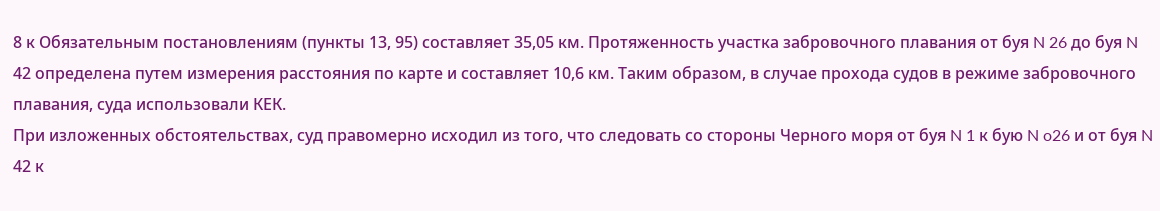8 к Обязательным постановлениям (пункты 13, 95) составляет 35,05 км. Протяженность участка забровочного плавания от буя N 26 до буя N 42 определена путем измерения расстояния по карте и составляет 10,6 км. Таким образом, в случае прохода судов в режиме забровочного плавания, суда использовали КЕК.
При изложенных обстоятельствах, суд правомерно исходил из того, что следовать со стороны Черного моря от буя N 1 к бую N o26 и от буя N 42 к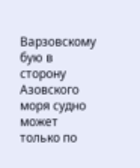Варзовскому бую в сторону Азовского моря судно может только по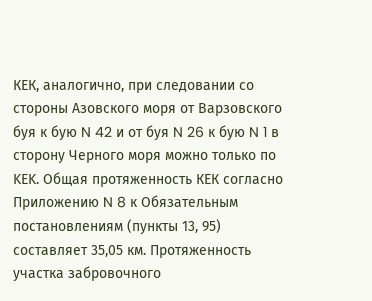КЕК, аналогично, при следовании со стороны Азовского моря от Варзовского буя к бую N 42 и от буя N 26 к бую N 1 в сторону Черного моря можно только по KЕK. Общая протяженность КЕК согласно Приложению N 8 к Обязательным постановлениям (пункты 13, 95) составляет 35,05 км. Протяженность участка забровочного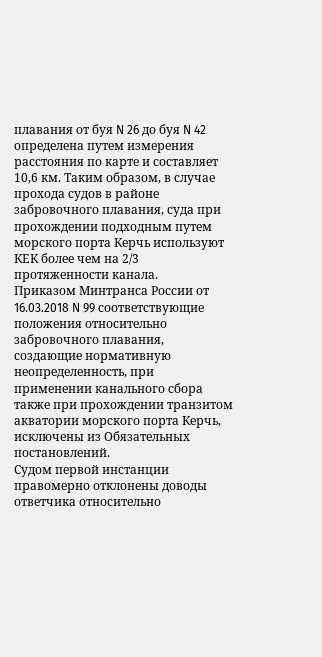плавания от буя N 26 до буя N 42 определена путем измерения расстояния по карте и составляет 10,6 км. Таким образом, в случае прохода судов в районе забровочного плавания, суда при прохождении подходным путем морского порта Керчь используют КЕК более чем на 2/3 протяженности канала.
Приказом Минтранса России от 16.03.2018 N 99 соответствующие положения относительно забровочного плавания, создающие нормативную неопределенность, при применении канального сбора также при прохождении транзитом акватории морского порта Керчь, исключены из Обязательных постановлений.
Судом первой инстанции правомерно отклонены доводы ответчика относительно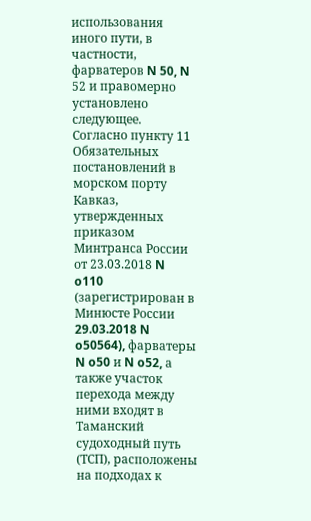использования иного пути, в частности, фарватеров N 50, N 52 и правомерно установлено следующее.
Согласно пункту 11 Обязательных постановлений в морском порту Кавказ, утвержденных приказом Минтранса России от 23.03.2018 N o110 (зарегистрирован в Минюсте России 29.03.2018 N o50564), фарватеры N o50 и N o52, а также участок перехода между ними входят в Таманский судоходный путь (ТСП), расположены на подходах к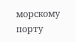морскому порту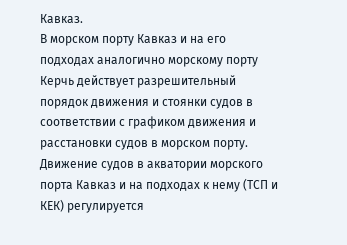Кавказ.
В морском порту Кавказ и на его подходах аналогично морскому порту Керчь действует разрешительный порядок движения и стоянки судов в соответствии с графиком движения и расстановки судов в морском порту. Движение судов в акватории морского порта Кавказ и на подходах к нему (ТСП и КЕК) регулируется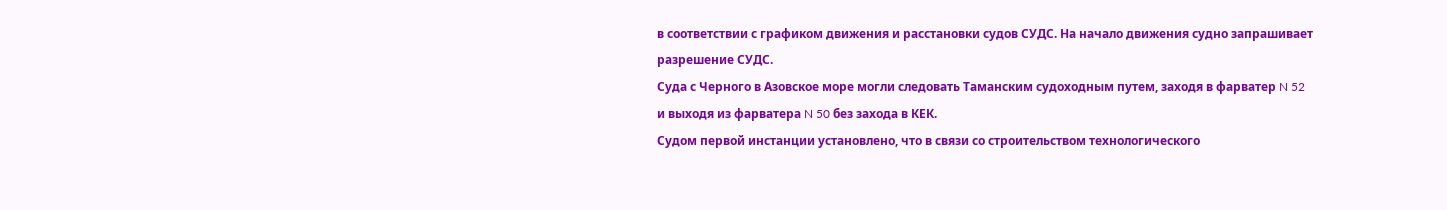в соответствии с графиком движения и расстановки судов СУДС. На начало движения судно запрашивает разрешение СУДС.
Суда с Черного в Азовское море могли следовать Таманским судоходным путем, заходя в фарватер N 52 и выходя из фарватера N 50 без захода в КЕК.
Судом первой инстанции установлено, что в связи со строительством технологического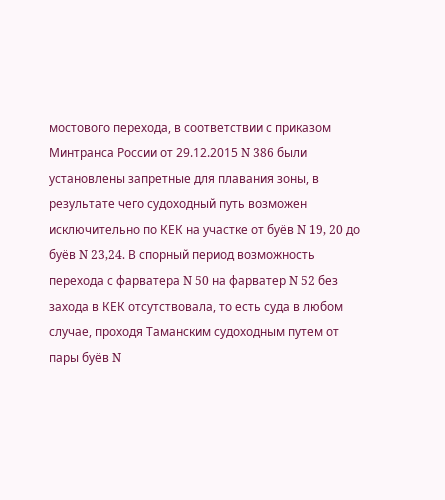мостового перехода, в соответствии с приказом Минтранса России от 29.12.2015 N 386 были установлены запретные для плавания зоны, в результате чего судоходный путь возможен исключительно по КЕК на участке от буёв N 19, 20 до буёв N 23,24. В спорный период возможность перехода с фарватера N 50 на фарватер N 52 без захода в КЕК отсутствовала, то есть суда в любом случае, проходя Таманским судоходным путем от пары буёв N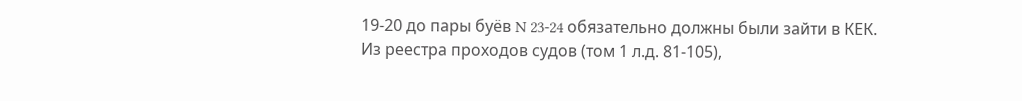19-20 до пары буёв N 23-24 обязательно должны были зайти в КЕК.
Из реестра проходов судов (том 1 л.д. 81-105),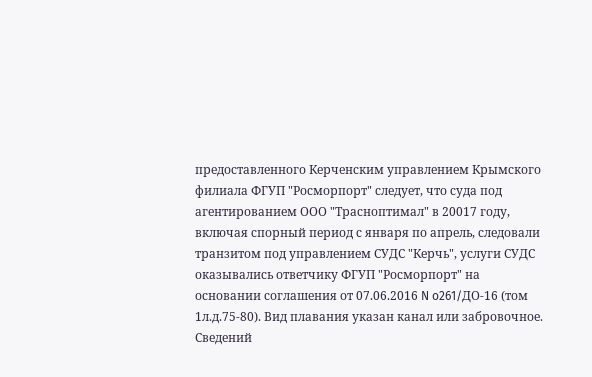предоставленного Керченским управлением Крымского филиала ФГУП "Росморпорт" следует, что суда под агентированием ООО "Трасноптимал" в 20017 году, включая спорный период с января по апрель, следовали транзитом под управлением СУДС "Керчь", услуги СУДС оказывались ответчику ФГУП "Росморпорт" на основании соглашения от 07.06.2016 N o261/ДО-16 (том 1л.д.75-80). Вид плавания указан канал или забровочное. Сведений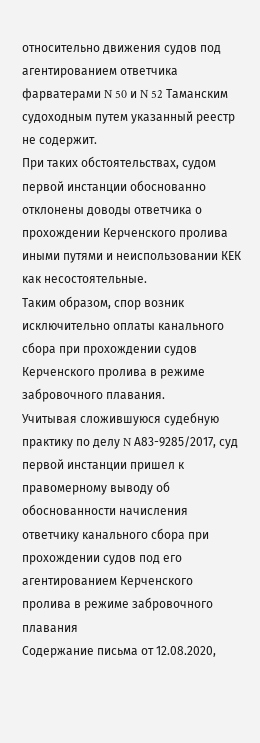относительно движения судов под агентированием ответчика фарватерами N 50 и N 52 Таманским судоходным путем указанный реестр не содержит.
При таких обстоятельствах, судом первой инстанции обоснованно отклонены доводы ответчика о прохождении Керченского пролива иными путями и неиспользовании КЕК как несостоятельные.
Таким образом, спор возник исключительно оплаты канального сбора при прохождении судов Керченского пролива в режиме забровочного плавания.
Учитывая сложившуюся судебную практику по делу N А83-9285/2017, суд первой инстанции пришел к правомерному выводу об обоснованности начисления ответчику канального сбора при прохождении судов под его агентированием Керченского пролива в режиме забровочного плавания
Содержание письма от 12.08.2020,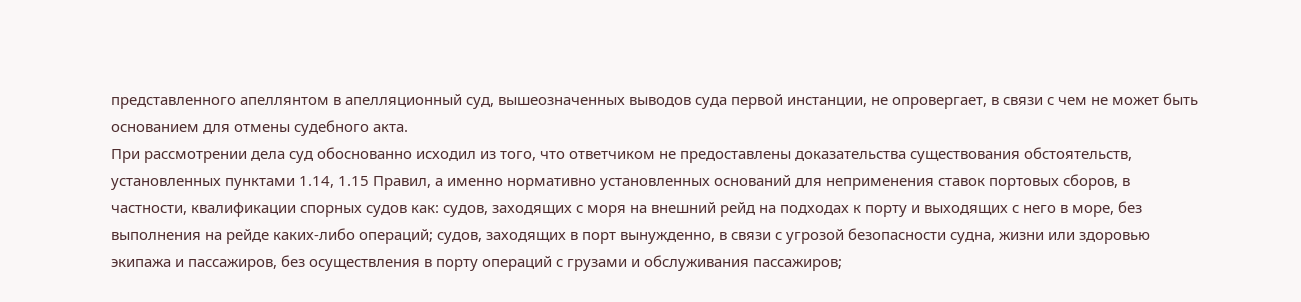представленного апеллянтом в апелляционный суд, вышеозначенных выводов суда первой инстанции, не опровергает, в связи с чем не может быть основанием для отмены судебного акта.
При рассмотрении дела суд обоснованно исходил из того, что ответчиком не предоставлены доказательства существования обстоятельств, установленных пунктами 1.14, 1.15 Правил, а именно нормативно установленных оснований для неприменения ставок портовых сборов, в частности, квалификации спорных судов как: судов, заходящих с моря на внешний рейд на подходах к порту и выходящих с него в море, без выполнения на рейде каких-либо операций; судов, заходящих в порт вынужденно, в связи с угрозой безопасности судна, жизни или здоровью экипажа и пассажиров, без осуществления в порту операций с грузами и обслуживания пассажиров;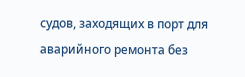судов, заходящих в порт для аварийного ремонта без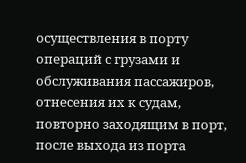осуществления в порту операций с грузами и обслуживания пассажиров, отнесения их к судам, повторно заходящим в порт, после выхода из порта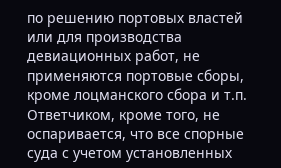по решению портовых властей или для производства девиационных работ, не применяются портовые сборы, кроме лоцманского сбора и т.п.
Ответчиком, кроме того, не оспаривается, что все спорные суда с учетом установленных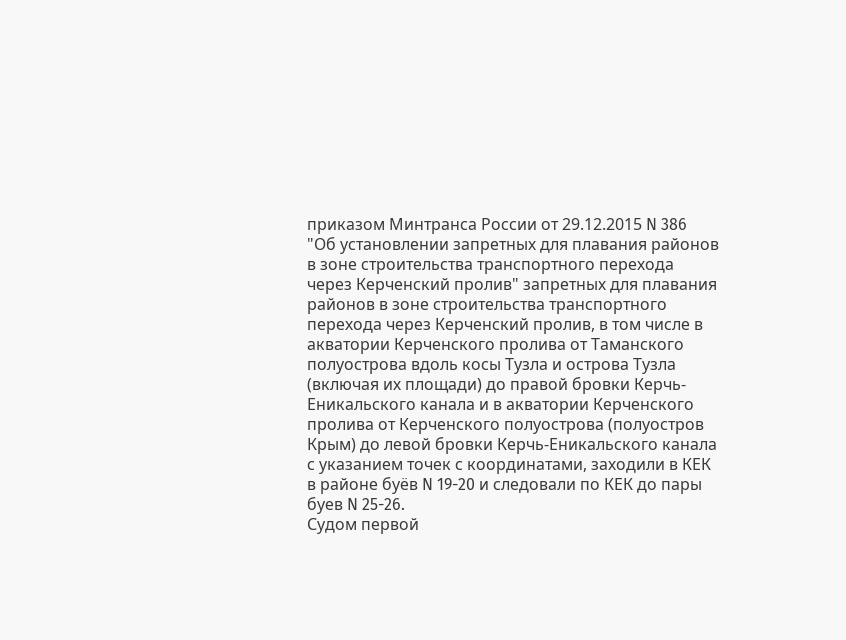приказом Минтранса России от 29.12.2015 N 386 "Об установлении запретных для плавания районов в зоне строительства транспортного перехода через Керченский пролив" запретных для плавания районов в зоне строительства транспортного перехода через Керченский пролив, в том числе в акватории Керченского пролива от Таманского полуострова вдоль косы Тузла и острова Тузла (включая их площади) до правой бровки Керчь-Еникальского канала и в акватории Керченского пролива от Керченского полуострова (полуостров Крым) до левой бровки Керчь-Еникальского канала с указанием точек с координатами, заходили в КЕК в районе буёв N 19-20 и следовали по КЕК до пары буев N 25-26.
Судом первой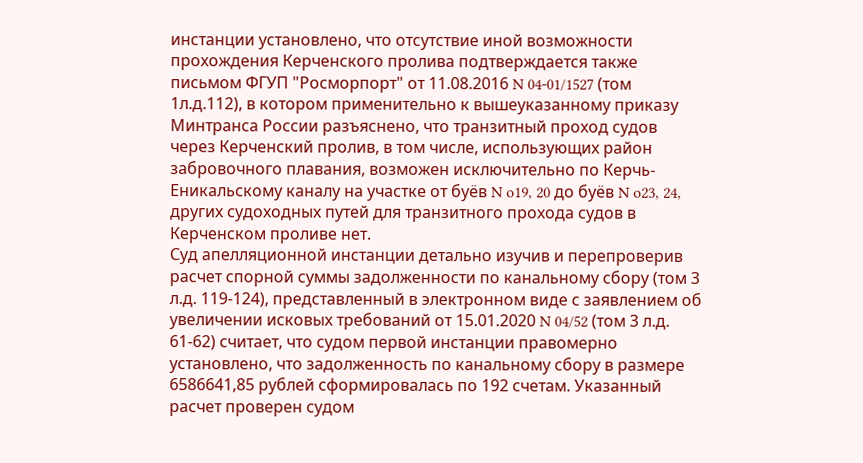инстанции установлено, что отсутствие иной возможности прохождения Керченского пролива подтверждается также письмом ФГУП "Росморпорт" от 11.08.2016 N 04-01/1527 (том 1л.д.112), в котором применительно к вышеуказанному приказу Минтранса России разъяснено, что транзитный проход судов через Керченский пролив, в том числе, использующих район забровочного плавания, возможен исключительно по Керчь-Еникальскому каналу на участке от буёв N o19, 20 до буёв N o23, 24, других судоходных путей для транзитного прохода судов в Керченском проливе нет.
Суд апелляционной инстанции детально изучив и перепроверив расчет спорной суммы задолженности по канальному сбору (том 3 л.д. 119-124), представленный в электронном виде с заявлением об увеличении исковых требований от 15.01.2020 N 04/52 (том 3 л.д. 61-62) считает, что судом первой инстанции правомерно установлено, что задолженность по канальному сбору в размере 6586641,85 рублей сформировалась по 192 счетам. Указанный расчет проверен судом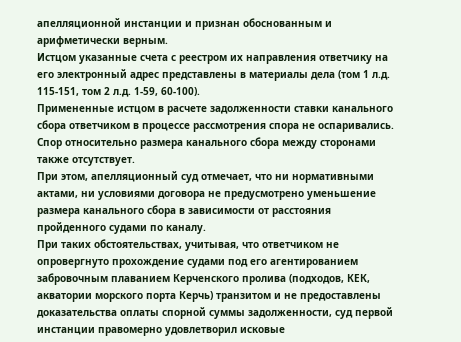апелляционной инстанции и признан обоснованным и арифметически верным.
Истцом указанные счета с реестром их направления ответчику на его электронный адрес представлены в материалы дела (том 1 л.д. 115-151, том 2 л.д. 1-59, 60-100).
Примененные истцом в расчете задолженности ставки канального сбора ответчиком в процессе рассмотрения спора не оспаривались. Спор относительно размера канального сбора между сторонами также отсутствует.
При этом, апелляционный суд отмечает, что ни нормативными актами, ни условиями договора не предусмотрено уменьшение размера канального сбора в зависимости от расстояния пройденного судами по каналу.
При таких обстоятельствах, учитывая, что ответчиком не опровергнуто прохождение судами под его агентированием забровочным плаванием Керченского пролива (подходов, КЕК, акватории морского порта Керчь) транзитом и не предоставлены доказательства оплаты спорной суммы задолженности, суд первой инстанции правомерно удовлетворил исковые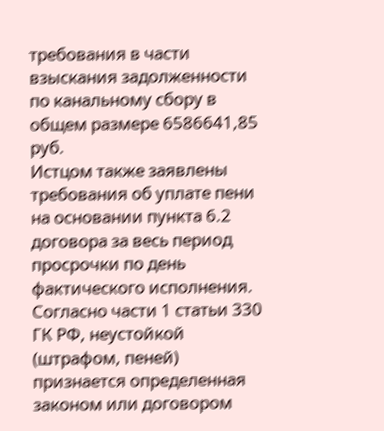требования в части взыскания задолженности по канальному сбору в общем размере 6586641,85 руб.
Истцом также заявлены требования об уплате пени на основании пункта 6.2 договора за весь период просрочки по день фактического исполнения.
Согласно части 1 статьи 330 ГК РФ, неустойкой (штрафом, пеней) признается определенная законом или договором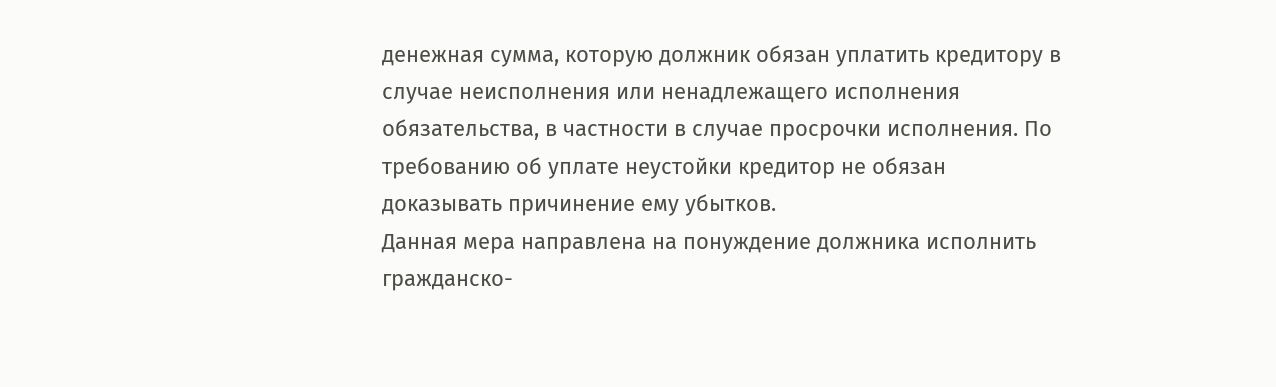денежная сумма, которую должник обязан уплатить кредитору в случае неисполнения или ненадлежащего исполнения обязательства, в частности в случае просрочки исполнения. По требованию об уплате неустойки кредитор не обязан доказывать причинение ему убытков.
Данная мера направлена на понуждение должника исполнить гражданско-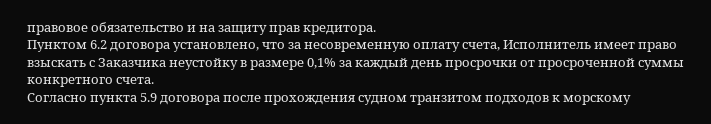правовое обязательство и на защиту прав кредитора.
Пунктом 6.2 договора установлено, что за несовременную оплату счета, Исполнитель имеет право взыскать с Заказчика неустойку в размере 0,1% за каждый день просрочки от просроченной суммы конкретного счета.
Согласно пункта 5.9 договора после прохождения судном транзитом подходов к морскому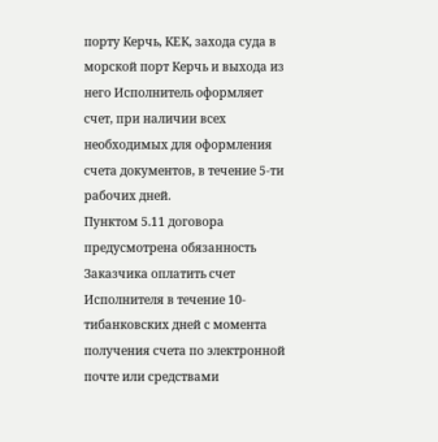порту Керчь, КЕК, захода суда в морской порт Керчь и выхода из него Исполнитель оформляет счет, при наличии всех необходимых для оформления счета документов, в течение 5-ти рабочих дней.
Пунктом 5.11 договора предусмотрена обязанность Заказчика оплатить счет Исполнителя в течение 10-тибанковских дней с момента получения счета по электронной почте или средствами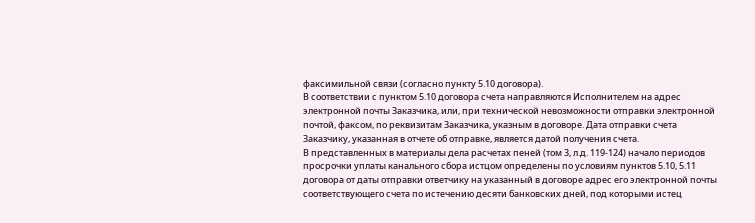факсимильной связи (согласно пункту 5.10 договора).
В соответствии с пунктом 5.10 договора счета направляются Исполнителем на адрес электронной почты Заказчика, или, при технической невозможности отправки электронной почтой, факсом, по реквизитам Заказчика, указным в договоре. Дата отправки счета Заказчику, указанная в отчете об отправке, является датой получения счета.
В представленных в материалы дела расчетах пеней (том 3, л.д. 119-124) начало периодов просрочки уплаты канального сбора истцом определены по условиям пунктов 5.10, 5.11 договора от даты отправки ответчику на указанный в договоре адрес его электронной почты соответствующего счета по истечению десяти банковских дней, под которыми истец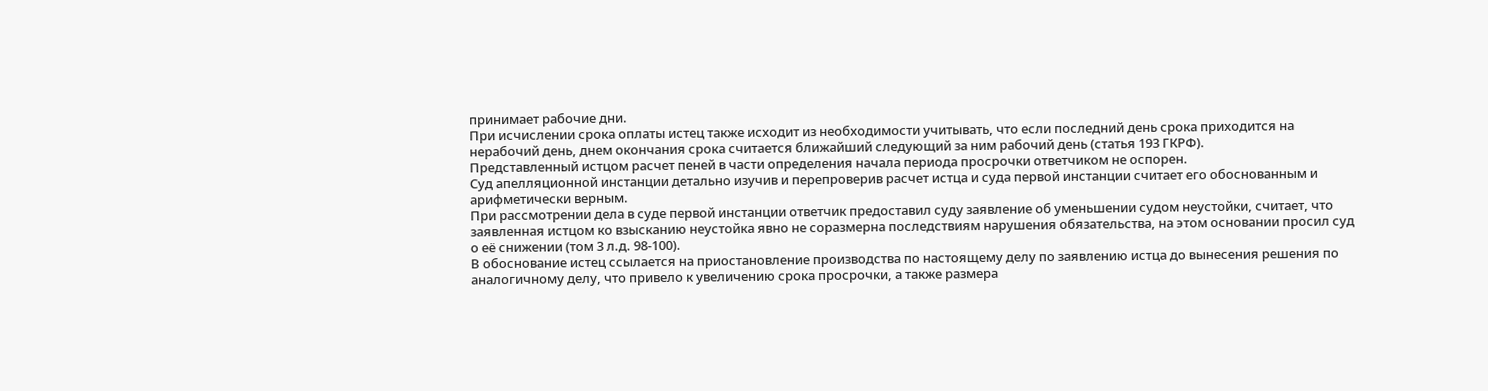принимает рабочие дни.
При исчислении срока оплаты истец также исходит из необходимости учитывать, что если последний день срока приходится на нерабочий день, днем окончания срока считается ближайший следующий за ним рабочий день (статья 193 ГКРФ).
Представленный истцом расчет пеней в части определения начала периода просрочки ответчиком не оспорен.
Суд апелляционной инстанции детально изучив и перепроверив расчет истца и суда первой инстанции считает его обоснованным и арифметически верным.
При рассмотрении дела в суде первой инстанции ответчик предоставил суду заявление об уменьшении судом неустойки, считает, что заявленная истцом ко взысканию неустойка явно не соразмерна последствиям нарушения обязательства, на этом основании просил суд о её снижении (том 3 л.д. 98-100).
В обоснование истец ссылается на приостановление производства по настоящему делу по заявлению истца до вынесения решения по аналогичному делу, что привело к увеличению срока просрочки, а также размера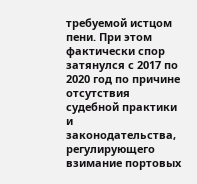требуемой истцом пени. При этом фактически спор затянулся с 2017 по 2020 год по причине отсутствия судебной практики и законодательства, регулирующего взимание портовых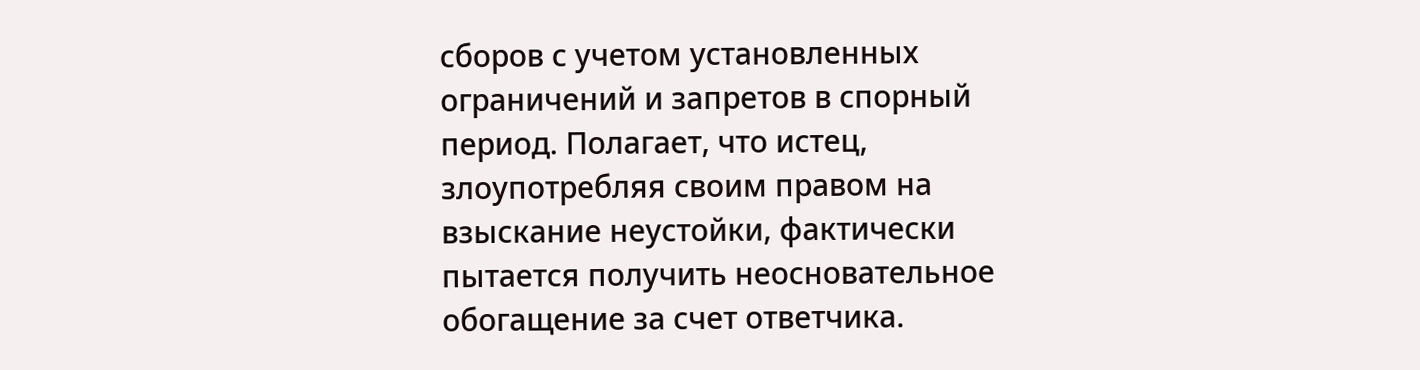сборов с учетом установленных ограничений и запретов в спорный период. Полагает, что истец, злоупотребляя своим правом на взыскание неустойки, фактически пытается получить неосновательное обогащение за счет ответчика.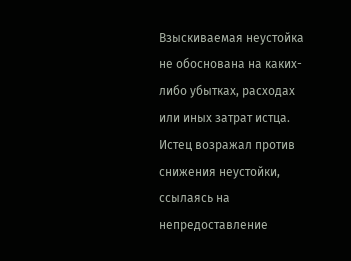Взыскиваемая неустойка не обоснована на каких-либо убытках, расходах или иных затрат истца.
Истец возражал против снижения неустойки, ссылаясь на непредоставление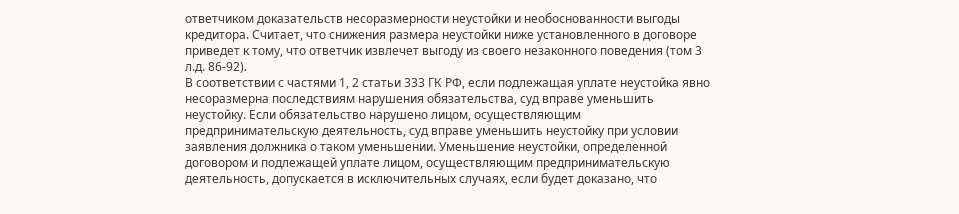ответчиком доказательств несоразмерности неустойки и необоснованности выгоды кредитора. Считает, что снижения размера неустойки ниже установленного в договоре приведет к тому, что ответчик извлечет выгоду из своего незаконного поведения (том 3 л.д. 86-92).
В соответствии с частями 1, 2 статьи 333 ГК РФ, если подлежащая уплате неустойка явно несоразмерна последствиям нарушения обязательства, суд вправе уменьшить неустойку. Если обязательство нарушено лицом, осуществляющим предпринимательскую деятельность, суд вправе уменьшить неустойку при условии заявления должника о таком уменьшении. Уменьшение неустойки, определенной договором и подлежащей уплате лицом, осуществляющим предпринимательскую деятельность, допускается в исключительных случаях, если будет доказано, что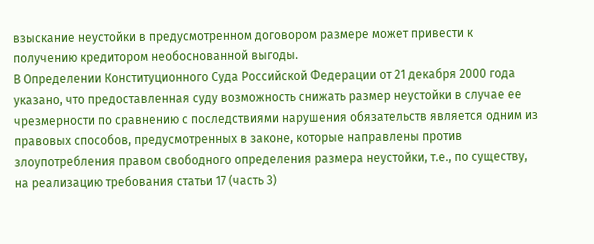взыскание неустойки в предусмотренном договором размере может привести к получению кредитором необоснованной выгоды.
В Определении Конституционного Суда Российской Федерации от 21 декабря 2000 года указано, что предоставленная суду возможность снижать размер неустойки в случае ее чрезмерности по сравнению с последствиями нарушения обязательств является одним из правовых способов, предусмотренных в законе, которые направлены против злоупотребления правом свободного определения размера неустойки, т.е., по существу, на реализацию требования статьи 17 (часть 3)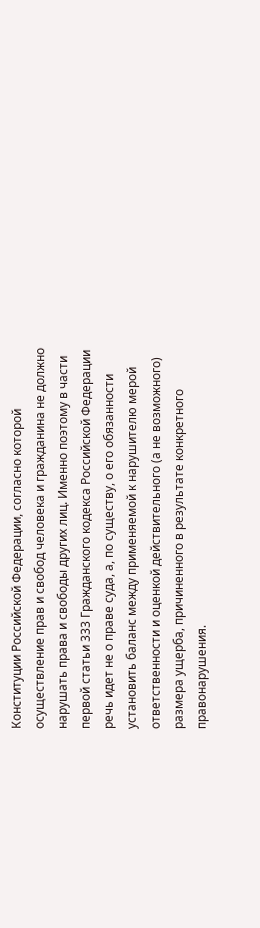Конституции Российской Федерации, согласно которой осуществление прав и свобод человека и гражданина не должно нарушать права и свободы других лиц. Именно поэтому в части первой статьи 333 Гражданского кодекса Российской Федерации речь идет не о праве суда, а, по существу, о его обязанности установить баланс между применяемой к нарушителю мерой ответственности и оценкой действительного (а не возможного) размера ущерба, причиненного в результате конкретного правонарушения.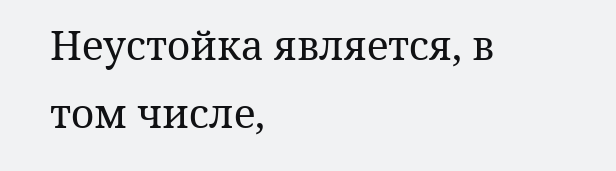Неустойка является, в том числе,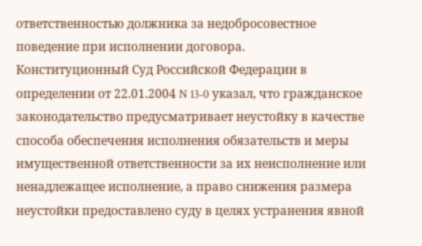ответственностью должника за недобросовестное поведение при исполнении договора.
Конституционный Суд Российской Федерации в определении от 22.01.2004 N 13-0 указал, что гражданское законодательство предусматривает неустойку в качестве способа обеспечения исполнения обязательств и меры имущественной ответственности за их неисполнение или ненадлежащее исполнение, а право снижения размера неустойки предоставлено суду в целях устранения явной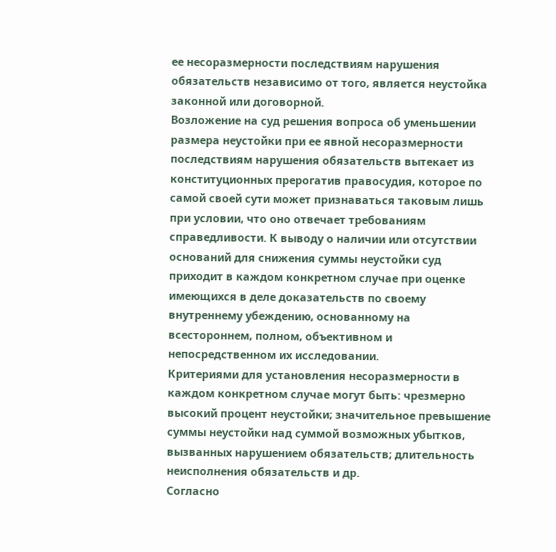ее несоразмерности последствиям нарушения обязательств независимо от того, является неустойка законной или договорной.
Возложение на суд решения вопроса об уменьшении размера неустойки при ее явной несоразмерности последствиям нарушения обязательств вытекает из конституционных прерогатив правосудия, которое по самой своей сути может признаваться таковым лишь при условии, что оно отвечает требованиям справедливости. К выводу о наличии или отсутствии оснований для снижения суммы неустойки суд приходит в каждом конкретном случае при оценке имеющихся в деле доказательств по своему внутреннему убеждению, основанному на всестороннем, полном, объективном и непосредственном их исследовании.
Критериями для установления несоразмерности в каждом конкретном случае могут быть: чрезмерно высокий процент неустойки; значительное превышение суммы неустойки над суммой возможных убытков, вызванных нарушением обязательств; длительность неисполнения обязательств и др.
Согласно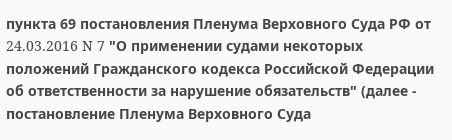пункта 69 постановления Пленума Верховного Суда РФ от 24.03.2016 N 7 "О применении судами некоторых положений Гражданского кодекса Российской Федерации об ответственности за нарушение обязательств" (далее - постановление Пленума Верховного Суда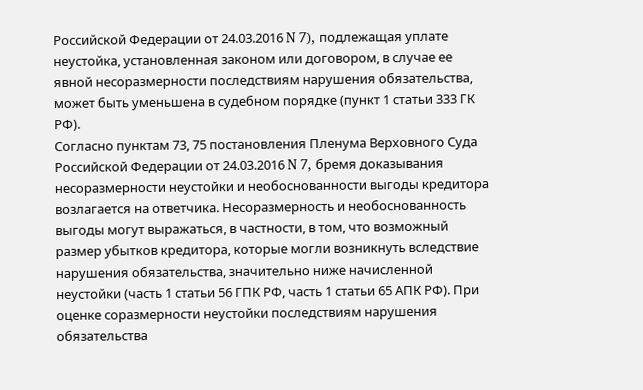Российской Федерации от 24.03.2016 N 7), подлежащая уплате неустойка, установленная законом или договором, в случае ее явной несоразмерности последствиям нарушения обязательства, может быть уменьшена в судебном порядке (пункт 1 статьи 333 ГК РФ).
Согласно пунктам 73, 75 постановления Пленума Верховного Суда Российской Федерации от 24.03.2016 N 7, бремя доказывания несоразмерности неустойки и необоснованности выгоды кредитора возлагается на ответчика. Несоразмерность и необоснованность выгоды могут выражаться, в частности, в том, что возможный размер убытков кредитора, которые могли возникнуть вследствие нарушения обязательства, значительно ниже начисленной неустойки (часть 1 статьи 56 ГПК РФ, часть 1 статьи 65 АПК РФ). При оценке соразмерности неустойки последствиям нарушения обязательства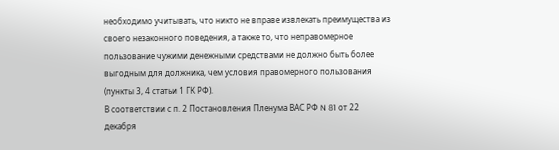необходимо учитывать, что никто не вправе извлекать преимущества из своего незаконного поведения, а также то, что неправомерное пользование чужими денежными средствами не должно быть более выгодным для должника, чем условия правомерного пользования (пункты 3, 4 статьи 1 ГК РФ).
В соответствии с п. 2 Постановления Пленума ВАС РФ N 81 от 22 декабря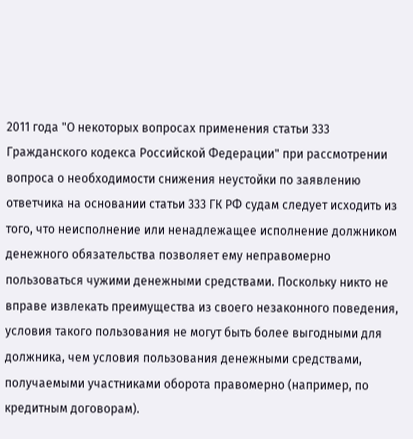2011 года "О некоторых вопросах применения статьи 333 Гражданского кодекса Российской Федерации" при рассмотрении вопроса о необходимости снижения неустойки по заявлению ответчика на основании статьи 333 ГК РФ судам следует исходить из того, что неисполнение или ненадлежащее исполнение должником денежного обязательства позволяет ему неправомерно пользоваться чужими денежными средствами. Поскольку никто не вправе извлекать преимущества из своего незаконного поведения, условия такого пользования не могут быть более выгодными для должника, чем условия пользования денежными средствами, получаемыми участниками оборота правомерно (например, по кредитным договорам).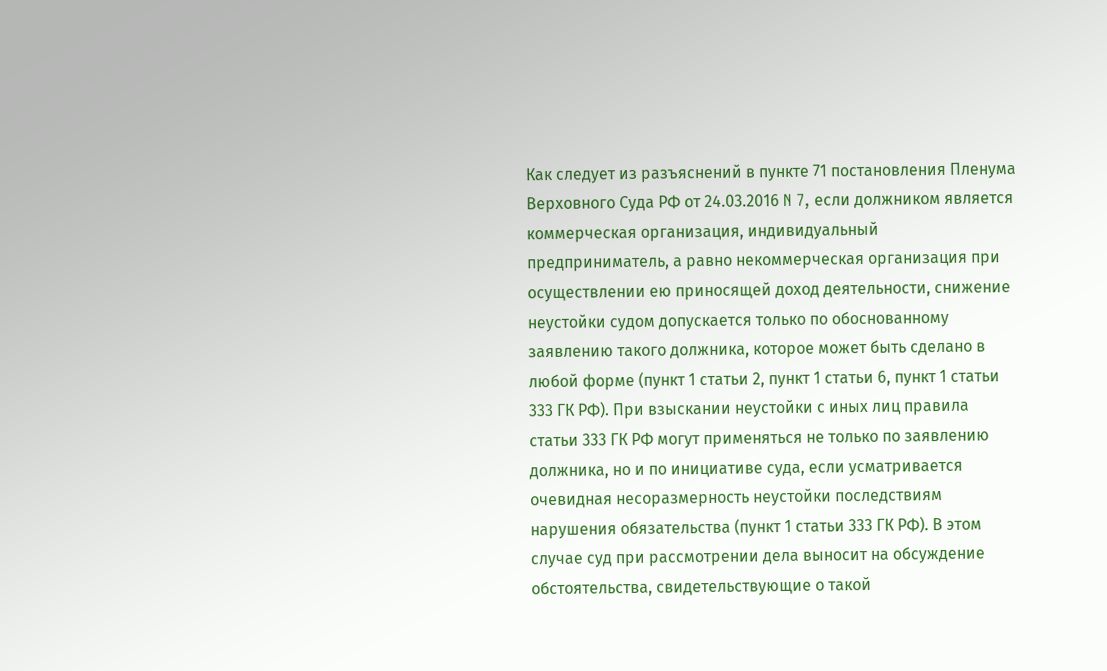Как следует из разъяснений в пункте 71 постановления Пленума Верховного Суда РФ от 24.03.2016 N 7, если должником является коммерческая организация, индивидуальный предприниматель, а равно некоммерческая организация при осуществлении ею приносящей доход деятельности, снижение неустойки судом допускается только по обоснованному заявлению такого должника, которое может быть сделано в любой форме (пункт 1 статьи 2, пункт 1 статьи 6, пункт 1 статьи 333 ГК РФ). При взыскании неустойки с иных лиц правила статьи 333 ГК РФ могут применяться не только по заявлению должника, но и по инициативе суда, если усматривается очевидная несоразмерность неустойки последствиям нарушения обязательства (пункт 1 статьи 333 ГК РФ). В этом случае суд при рассмотрении дела выносит на обсуждение обстоятельства, свидетельствующие о такой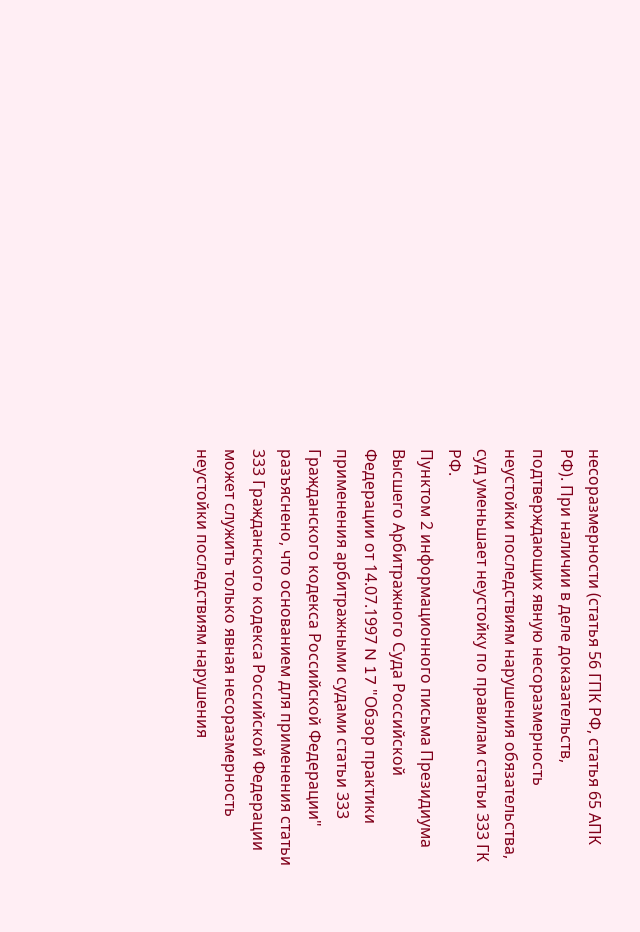несоразмерности (статья 56 ГПК РФ, статья 65 АПК РФ). При наличии в деле доказательств, подтверждающих явную несоразмерность неустойки последствиям нарушения обязательства, суд уменьшает неустойку по правилам статьи 333 ГК РФ.
Пунктом 2 информационного письма Президиума Высшего Арбитражного Суда Российской Федерации от 14.07.1997 N 17 "Обзор практики применения арбитражными судами статьи 333 Гражданского кодекса Российской Федерации" разъяснено, что основанием для применения статьи 333 Гражданского кодекса Российской Федерации может служить только явная несоразмерность неустойки последствиям нарушения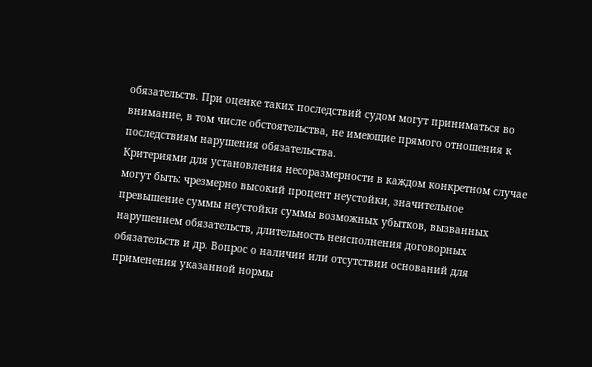обязательств. При оценке таких последствий судом могут приниматься во внимание, в том числе обстоятельства, не имеющие прямого отношения к последствиям нарушения обязательства.
Критериями для установления несоразмерности в каждом конкретном случае могут быть: чрезмерно высокий процент неустойки, значительное превышение суммы неустойки суммы возможных убытков, вызванных нарушением обязательств, длительность неисполнения договорных обязательств и др. Вопрос о наличии или отсутствии оснований для применения указанной нормы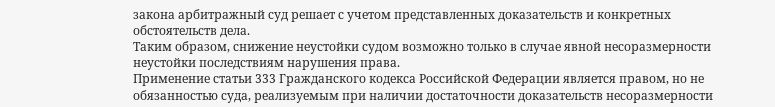закона арбитражный суд решает с учетом представленных доказательств и конкретных обстоятельств дела.
Таким образом, снижение неустойки судом возможно только в случае явной несоразмерности неустойки последствиям нарушения права.
Применение статьи 333 Гражданского кодекса Российской Федерации является правом, но не обязанностью суда, реализуемым при наличии достаточности доказательств несоразмерности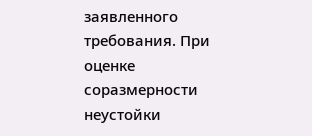заявленного требования. При оценке соразмерности неустойки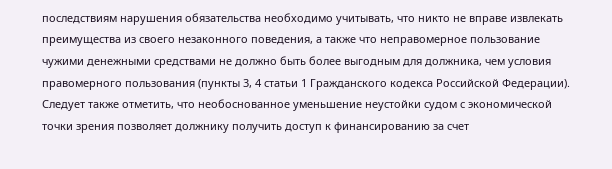последствиям нарушения обязательства необходимо учитывать, что никто не вправе извлекать преимущества из своего незаконного поведения, а также что неправомерное пользование чужими денежными средствами не должно быть более выгодным для должника, чем условия правомерного пользования (пункты 3, 4 статьи 1 Гражданского кодекса Российской Федерации).
Следует также отметить, что необоснованное уменьшение неустойки судом с экономической точки зрения позволяет должнику получить доступ к финансированию за счет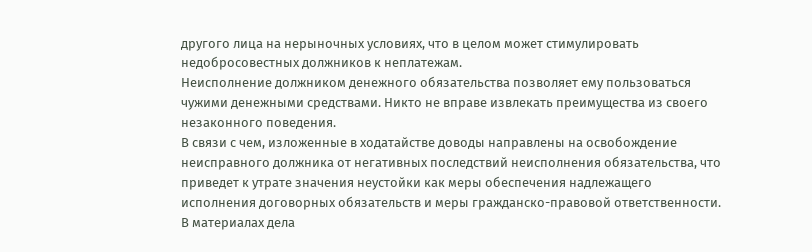другого лица на нерыночных условиях, что в целом может стимулировать недобросовестных должников к неплатежам.
Неисполнение должником денежного обязательства позволяет ему пользоваться чужими денежными средствами. Никто не вправе извлекать преимущества из своего незаконного поведения.
В связи с чем, изложенные в ходатайстве доводы направлены на освобождение неисправного должника от негативных последствий неисполнения обязательства, что приведет к утрате значения неустойки как меры обеспечения надлежащего исполнения договорных обязательств и меры гражданско-правовой ответственности.
В материалах дела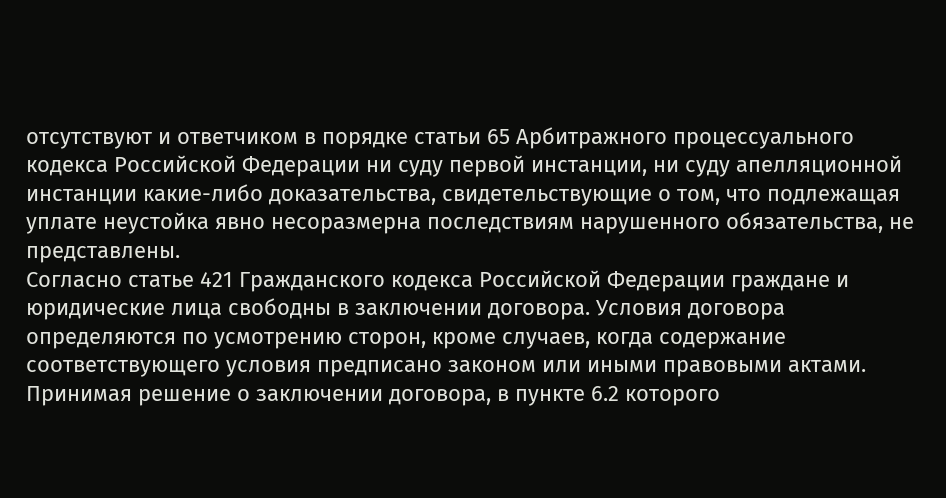отсутствуют и ответчиком в порядке статьи 65 Арбитражного процессуального кодекса Российской Федерации ни суду первой инстанции, ни суду апелляционной инстанции какие-либо доказательства, свидетельствующие о том, что подлежащая уплате неустойка явно несоразмерна последствиям нарушенного обязательства, не представлены.
Согласно статье 421 Гражданского кодекса Российской Федерации граждане и юридические лица свободны в заключении договора. Условия договора определяются по усмотрению сторон, кроме случаев, когда содержание соответствующего условия предписано законом или иными правовыми актами.
Принимая решение о заключении договора, в пункте 6.2 которого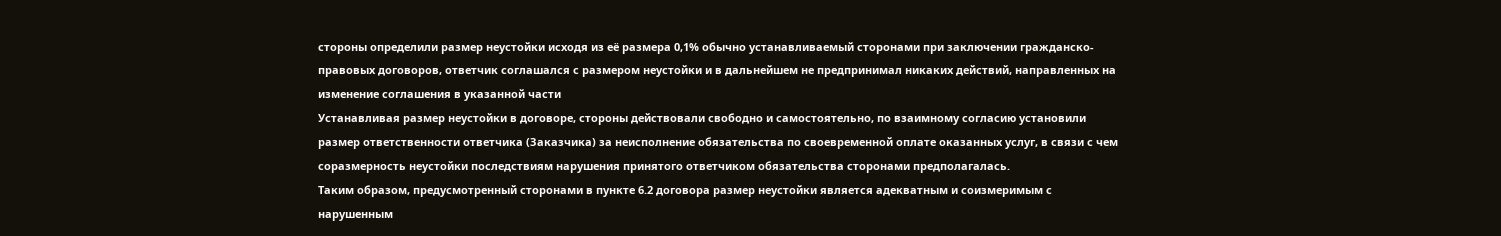стороны определили размер неустойки исходя из её размера 0,1% обычно устанавливаемый сторонами при заключении гражданско-правовых договоров, ответчик соглашался с размером неустойки и в дальнейшем не предпринимал никаких действий, направленных на изменение соглашения в указанной части
Устанавливая размер неустойки в договоре, стороны действовали свободно и самостоятельно, по взаимному согласию установили размер ответственности ответчика (Заказчика) за неисполнение обязательства по своевременной оплате оказанных услуг, в связи с чем соразмерность неустойки последствиям нарушения принятого ответчиком обязательства сторонами предполагалась.
Таким образом, предусмотренный сторонами в пункте 6.2 договора размер неустойки является адекватным и соизмеримым с нарушенным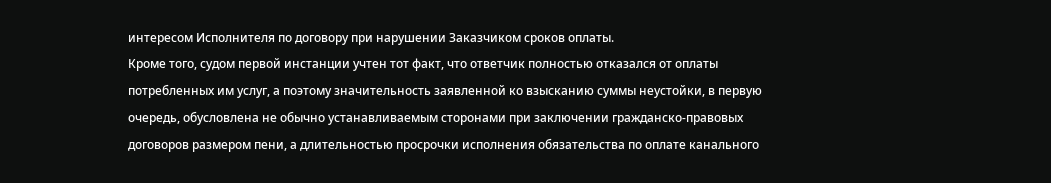интересом Исполнителя по договору при нарушении Заказчиком сроков оплаты.
Кроме того, судом первой инстанции учтен тот факт, что ответчик полностью отказался от оплаты потребленных им услуг, а поэтому значительность заявленной ко взысканию суммы неустойки, в первую очередь, обусловлена не обычно устанавливаемым сторонами при заключении гражданско-правовых договоров размером пени, а длительностью просрочки исполнения обязательства по оплате канального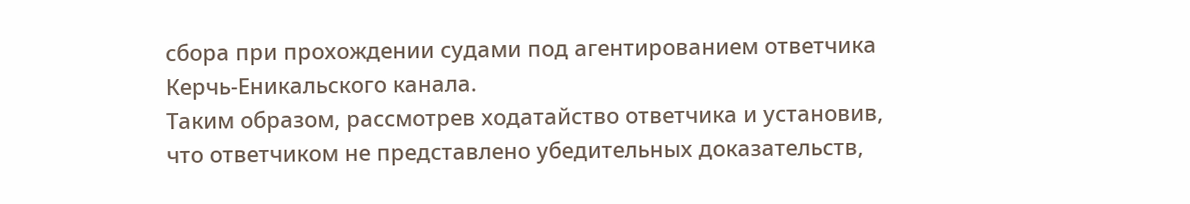сбора при прохождении судами под агентированием ответчика Керчь-Еникальского канала.
Таким образом, рассмотрев ходатайство ответчика и установив, что ответчиком не представлено убедительных доказательств,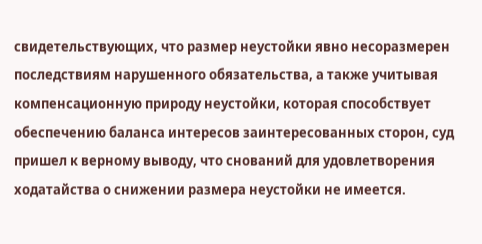свидетельствующих, что размер неустойки явно несоразмерен последствиям нарушенного обязательства, а также учитывая компенсационную природу неустойки, которая способствует обеспечению баланса интересов заинтересованных сторон, суд пришел к верному выводу, что снований для удовлетворения ходатайства о снижении размера неустойки не имеется.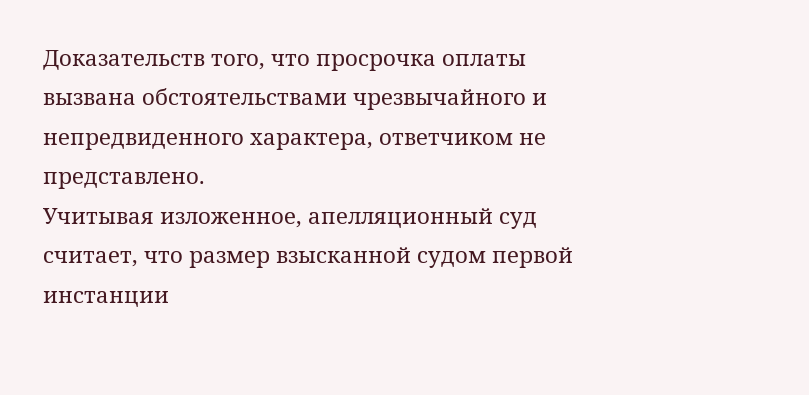Доказательств того, что просрочка оплаты вызвана обстоятельствами чрезвычайного и непредвиденного характера, ответчиком не представлено.
Учитывая изложенное, апелляционный суд считает, что размер взысканной судом первой инстанции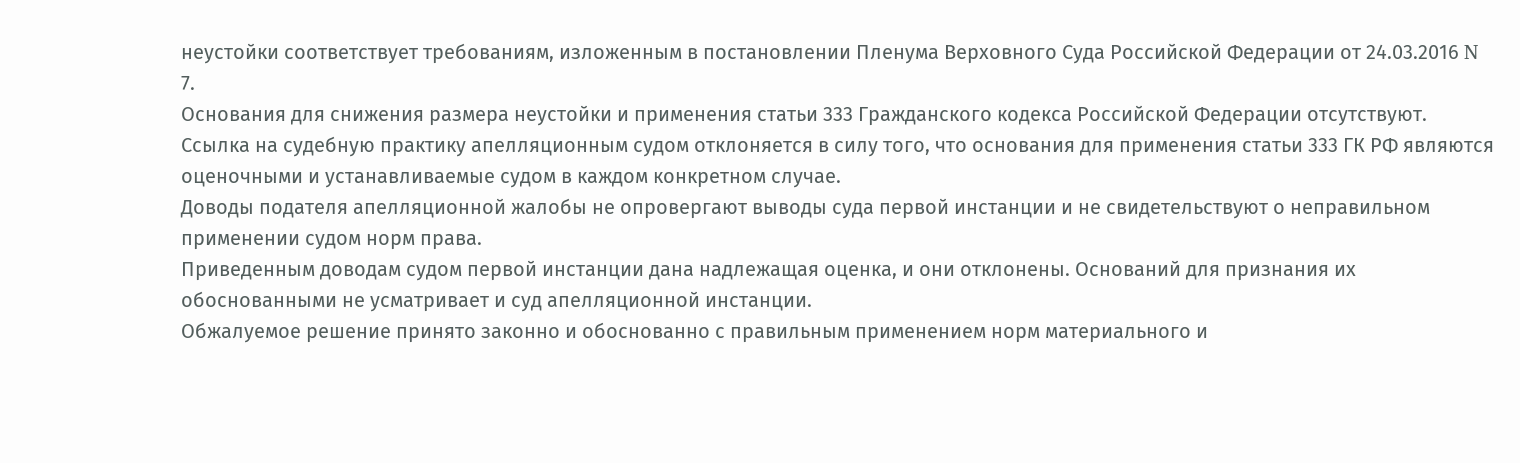неустойки соответствует требованиям, изложенным в постановлении Пленума Верховного Суда Российской Федерации от 24.03.2016 N 7.
Основания для снижения размера неустойки и применения статьи 333 Гражданского кодекса Российской Федерации отсутствуют.
Ссылка на судебную практику апелляционным судом отклоняется в силу того, что основания для применения статьи 333 ГК РФ являются оценочными и устанавливаемые судом в каждом конкретном случае.
Доводы подателя апелляционной жалобы не опровергают выводы суда первой инстанции и не свидетельствуют о неправильном применении судом норм права.
Приведенным доводам судом первой инстанции дана надлежащая оценка, и они отклонены. Оснований для признания их обоснованными не усматривает и суд апелляционной инстанции.
Обжалуемое решение принято законно и обоснованно с правильным применением норм материального и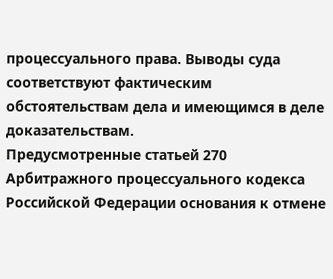процессуального права. Выводы суда соответствуют фактическим обстоятельствам дела и имеющимся в деле доказательствам.
Предусмотренные статьей 270 Арбитражного процессуального кодекса Российской Федерации основания к отмене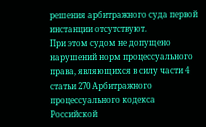решения арбитражного суда первой инстанции отсутствуют.
При этом судом не допущено нарушений норм процессуального права, являющихся в силу части 4 статьи 270 Арбитражного процессуального кодекса Российской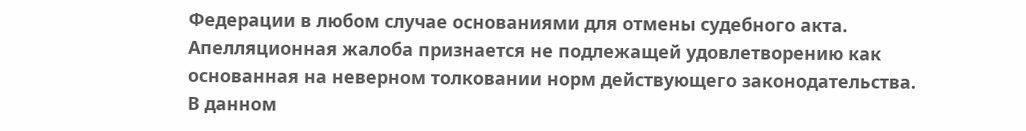Федерации в любом случае основаниями для отмены судебного акта.
Апелляционная жалоба признается не подлежащей удовлетворению как основанная на неверном толковании норм действующего законодательства.
В данном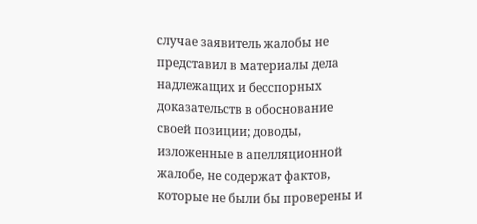случае заявитель жалобы не представил в материалы дела надлежащих и бесспорных доказательств в обоснование своей позиции; доводы, изложенные в апелляционной жалобе, не содержат фактов, которые не были бы проверены и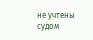не учтены судом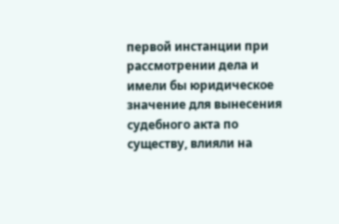первой инстанции при рассмотрении дела и имели бы юридическое значение для вынесения судебного акта по существу, влияли на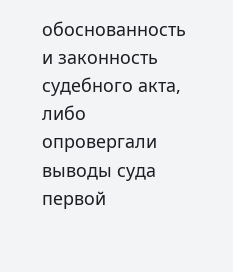обоснованность и законность судебного акта, либо опровергали выводы суда первой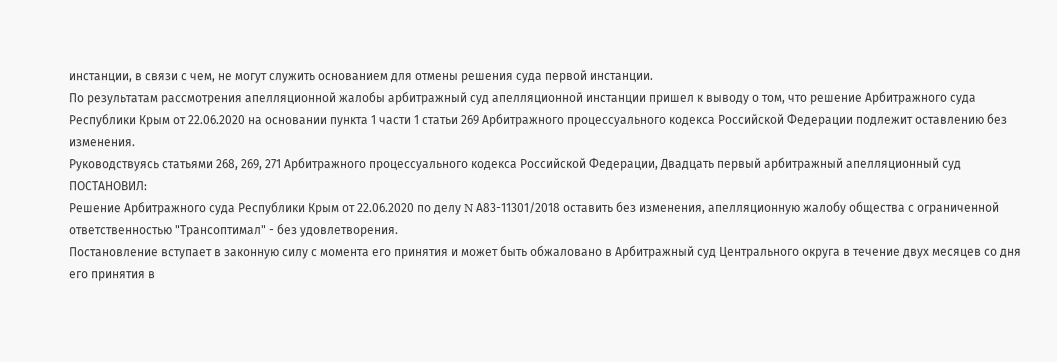инстанции, в связи с чем, не могут служить основанием для отмены решения суда первой инстанции.
По результатам рассмотрения апелляционной жалобы арбитражный суд апелляционной инстанции пришел к выводу о том, что решение Арбитражного суда Республики Крым от 22.06.2020 на основании пункта 1 части 1 статьи 269 Арбитражного процессуального кодекса Российской Федерации подлежит оставлению без изменения.
Руководствуясь статьями 268, 269, 271 Арбитражного процессуального кодекса Российской Федерации, Двадцать первый арбитражный апелляционный суд
ПОСТАНОВИЛ:
Решение Арбитражного суда Республики Крым от 22.06.2020 по делу N А83-11301/2018 оставить без изменения, апелляционную жалобу общества с ограниченной ответственностью "Трансоптимал" - без удовлетворения.
Постановление вступает в законную силу с момента его принятия и может быть обжаловано в Арбитражный суд Центрального округа в течение двух месяцев со дня его принятия в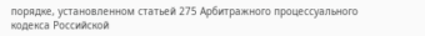порядке, установленном статьей 275 Арбитражного процессуального кодекса Российской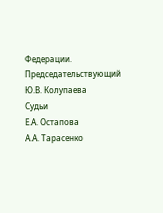Федерации.
Председательствующий
Ю.В. Колупаева
Судьи
Е.А. Остапова
А.А. Тарасенко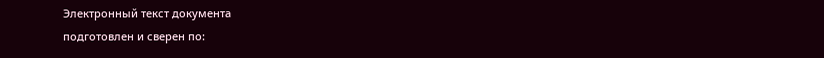Электронный текст документа
подготовлен и сверен по: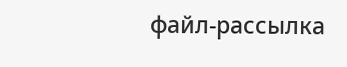файл-рассылка